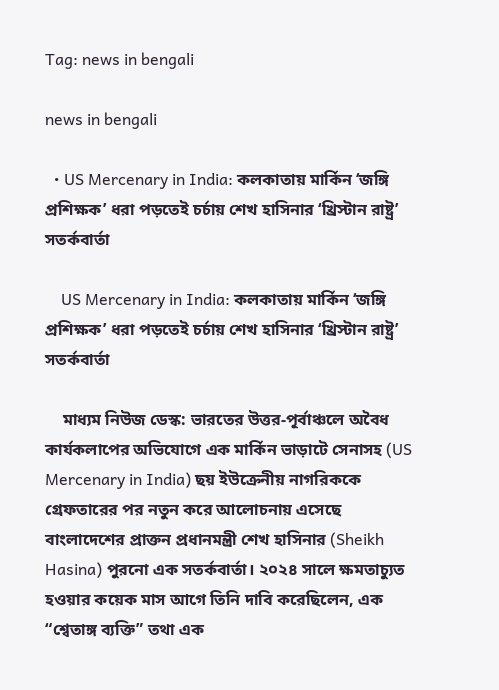Tag: news in bengali

news in bengali

  • US Mercenary in India: কলকাতায় মার্কিন ‘জঙ্গি প্রশিক্ষক’ ধরা পড়তেই চর্চায় শেখ হাসিনার ‘খ্রিস্টান রাষ্ট্র’ সতর্কবার্তা

    US Mercenary in India: কলকাতায় মার্কিন ‘জঙ্গি প্রশিক্ষক’ ধরা পড়তেই চর্চায় শেখ হাসিনার ‘খ্রিস্টান রাষ্ট্র’ সতর্কবার্তা

    মাধ্যম নিউজ ডেস্ক: ভারতের উত্তর-পূর্বাঞ্চলে অবৈধ কার্যকলাপের অভিযোগে এক মার্কিন ভাড়াটে সেনাসহ (US Mercenary in India) ছয় ইউক্রেনীয় নাগরিককে গ্রেফতারের পর নতুন করে আলোচনায় এসেছে বাংলাদেশের প্রাক্তন প্রধানমন্ত্রী শেখ হাসিনার (Sheikh Hasina) পুরনো এক সতর্কবার্তা। ২০২৪ সালে ক্ষমতাচ্যুত হওয়ার কয়েক মাস আগে তিনি দাবি করেছিলেন, এক “শ্বেতাঙ্গ ব্যক্তি” তথা এক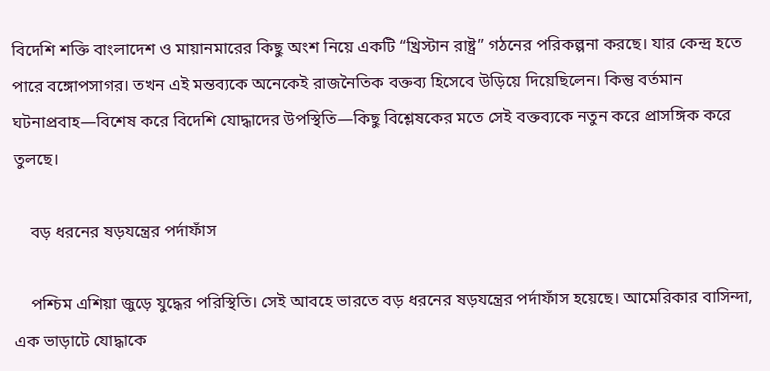বিদেশি শক্তি বাংলাদেশ ও মায়ানমারের কিছু অংশ নিয়ে একটি “খ্রিস্টান রাষ্ট্র” গঠনের পরিকল্পনা করছে। যার কেন্দ্র হতে পারে বঙ্গোপসাগর। তখন এই মন্তব্যকে অনেকেই রাজনৈতিক বক্তব্য হিসেবে উড়িয়ে দিয়েছিলেন। কিন্তু বর্তমান ঘটনাপ্রবাহ—বিশেষ করে বিদেশি যোদ্ধাদের উপস্থিতি—কিছু বিশ্লেষকের মতে সেই বক্তব্যকে নতুন করে প্রাসঙ্গিক করে তুলছে।

    বড় ধরনের ষড়যন্ত্রের পর্দাফাঁস

    পশ্চিম এশিয়া জুড়ে যুদ্ধের পরিস্থিতি। সেই আবহে ভারতে বড় ধরনের ষড়যন্ত্রের পর্দাফাঁস হয়েছে। আমেরিকার বাসিন্দা, এক ভাড়াটে যোদ্ধাকে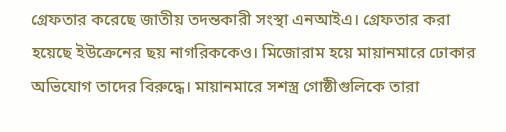গ্রেফতার করেছে জাতীয় তদন্তকারী সংস্থা এনআইএ। গ্রেফতার করা হয়েছে ইউক্রেনের ছয় নাগরিককেও। মিজোরাম হয়ে মায়ানমারে ঢোকার অভিযোগ তাদের বিরুদ্ধে। মায়ানমারে সশস্ত্র গোষ্ঠীগুলিকে তারা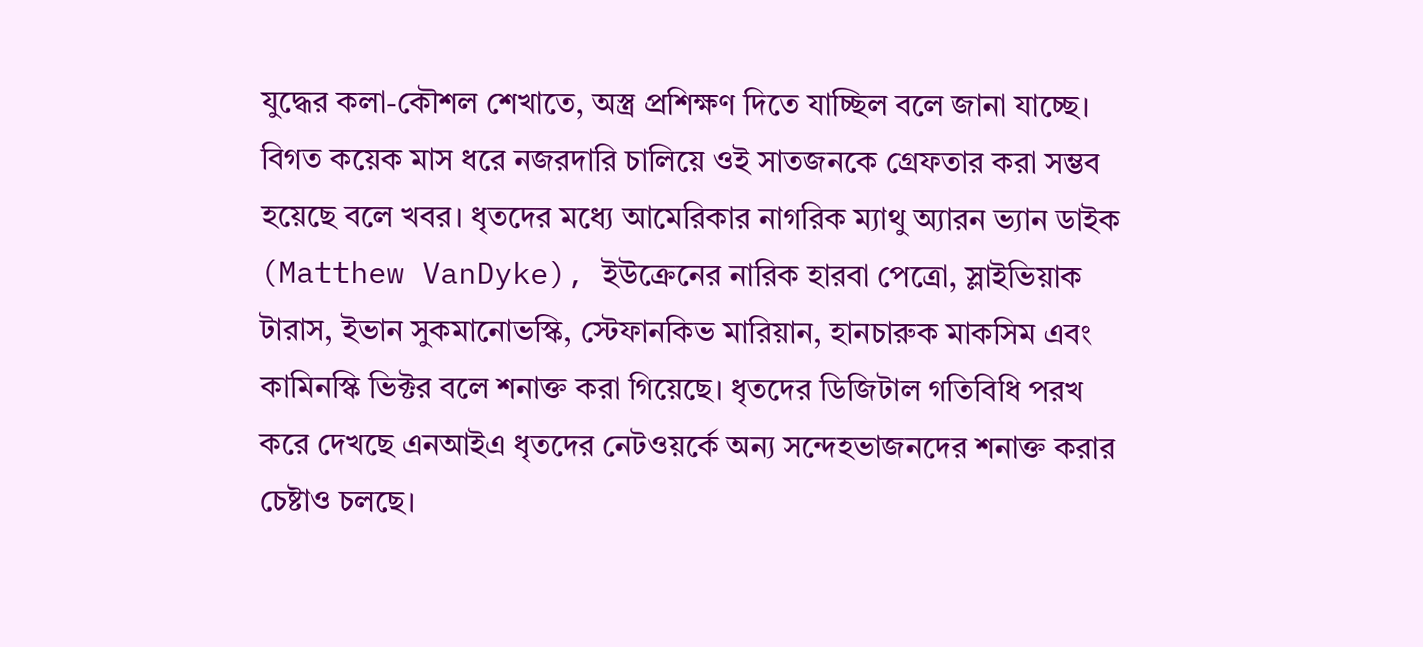যুদ্ধের কলা-কৌশল শেখাতে, অস্ত্র প্রশিক্ষণ দিতে যাচ্ছিল বলে জানা যাচ্ছে। বিগত কয়েক মাস ধরে নজরদারি চালিয়ে ওই সাতজনকে গ্রেফতার করা সম্ভব হয়েছে বলে খবর। ধৃতদের মধ্যে আমেরিকার নাগরিক ম্যাথু অ্যারন ভ্যান ডাইক (Matthew VanDyke), ইউক্রেনের নারিক হারবা পেত্রো, স্লাইভিয়াক টারাস, ইভান সুকমানোভস্কি, স্টেফানকিভ মারিয়ান, হানচারুক মাকসিম এবং কামিনস্কি ভিক্টর বলে শনাক্ত করা গিয়েছে। ধৃতদের ডিজিটাল গতিবিধি পরখ করে দেখছে এনআইএ ধৃতদের নেটওয়র্কে অন্য সন্দেহভাজনদের শনাক্ত করার চেষ্টাও চলছে।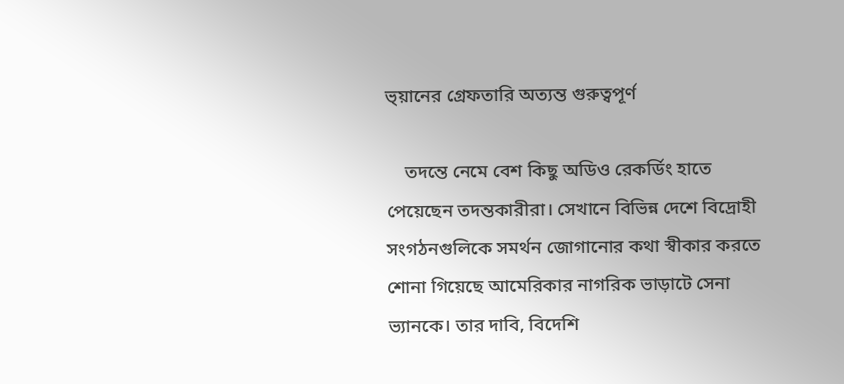ভ্য়ানের গ্রেফতারি অত্যন্ত গুরুত্বপূর্ণ

    তদন্তে নেমে বেশ কিছু অডিও রেকর্ডিং হাতে পেয়েছেন তদন্তকারীরা। সেখানে বিভিন্ন দেশে বিদ্রোহী সংগঠনগুলিকে সমর্থন জোগানোর কথা স্বীকার করতে শোনা গিয়েছে আমেরিকার নাগরিক ভাড়াটে সেনা ভ্যানকে। তার দাবি, বিদেশি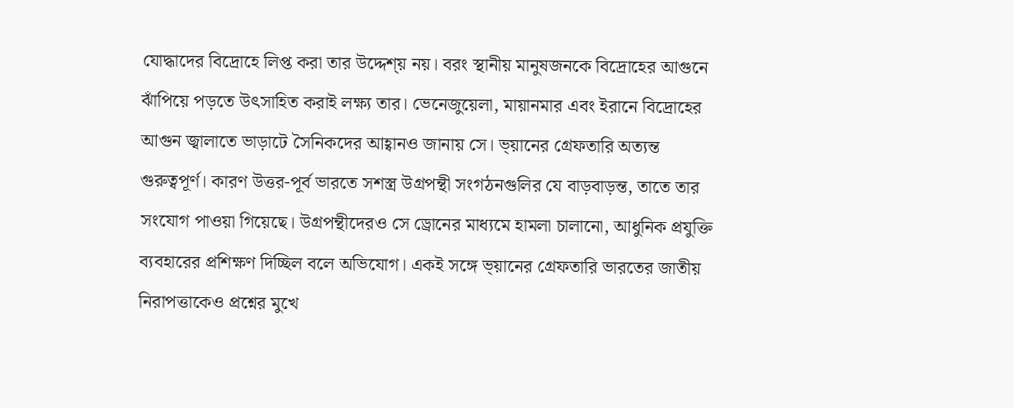যোদ্ধাদের বিদ্রোহে লিপ্ত করা তার উদ্দেশ্য় নয়। বরং স্থানীয় মানুষজনকে বিদ্রোহের আগুনে ঝাঁপিয়ে পড়তে উৎসাহিত করাই লক্ষ্য তার। ভেনেজুয়েলা, মায়ানমার এবং ইরানে বিদ্রোহের আগুন জ্বালাতে ভাড়াটে সৈনিকদের আহ্বানও জানায় সে। ভ্য়ানের গ্রেফতারি অত্যন্ত গুরুত্বপূর্ণ। কারণ উত্তর-পূর্ব ভারতে সশস্ত্র উগ্রপন্থী সংগঠনগুলির যে বাড়বাড়ন্ত, তাতে তার সংযোগ পাওয়া গিয়েছে। উগ্রপন্থীদেরও সে ড্রোনের মাধ্যমে হামলা চালানো, আধুনিক প্রযুক্তি ব্যবহারের প্রশিক্ষণ দিচ্ছিল বলে অভিযোগ। একই সঙ্গে ভ্য়ানের গ্রেফতারি ভারতের জাতীয় নিরাপত্তাকেও প্রশ্নের মুখে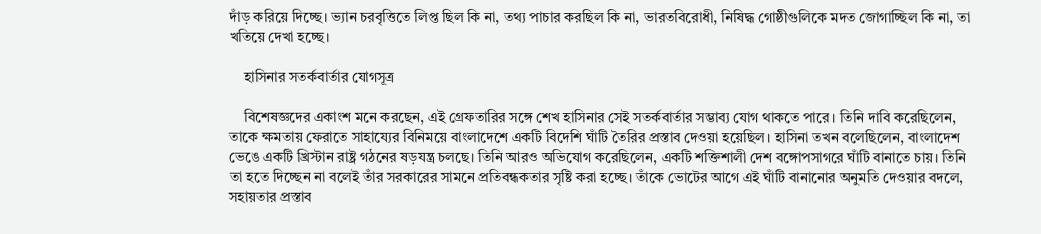দাঁড় করিয়ে দিচ্ছে। ভ্যান চরবৃত্তিতে লিপ্ত ছিল কি না, তথ্য পাচার করছিল কি না, ভারতবিরোধী, নিষিদ্ধ গোষ্ঠীগুলিকে মদত জোগাচ্ছিল কি না, তা খতিয়ে দেখা হচ্ছে।

    হাসিনার সতর্কবার্তার যোগসূত্র

    বিশেষজ্ঞদের একাংশ মনে করছেন, এই গ্রেফতারির সঙ্গে শেখ হাসিনার সেই সতর্কবার্তার সম্ভাব্য যোগ থাকতে পারে। তিনি দাবি করেছিলেন, তাকে ক্ষমতায় ফেরাতে সাহায্যের বিনিময়ে বাংলাদেশে একটি বিদেশি ঘাঁটি তৈরির প্রস্তাব দেওয়া হয়েছিল। হাসিনা তখন বলেছিলেন, বাংলাদেশ ভেঙে একটি খ্রিস্টান রাষ্ট্র গঠনের ষড়যন্ত্র চলছে। তিনি আরও অভিযোগ করেছিলেন, একটি শক্তিশালী দেশ বঙ্গোপসাগরে ঘাঁটি বানাতে চায়। তিনি তা হতে দিচ্ছেন না বলেই তাঁর সরকারের সামনে প্রতিবন্ধকতার সৃষ্টি করা হচ্ছে। তাঁকে ভোটের আগে এই ঘাঁটি বানানোর অনুমতি দেওয়ার বদলে, সহায়তার প্রস্তাব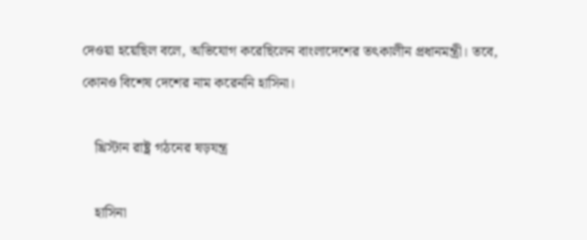দেওয়া হয়েছিল বলে, অভিযোগ করেছিলেন বাংলাদেশের তৎকালীন প্রধানমন্ত্রী। তবে, কোনও বিশেষ দেশের নাম করেননি হাসিনা।

    খ্রিস্টান রাষ্ট্র গঠনের ষড়যন্ত্র

    হাসিনা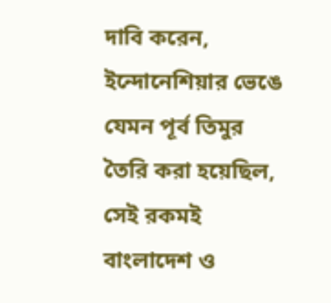দাবি করেন, ইন্দোনেশিয়ার ভেঙে যেমন পূর্ব তিমুর তৈরি করা হয়েছিল, সেই রকমই বাংলাদেশ ও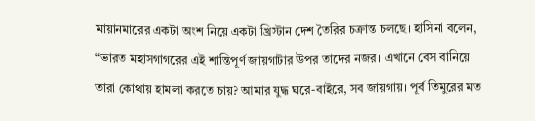মায়ানমারের একটা অংশ নিয়ে একটা খ্রিস্টান দেশ তৈরির চক্রান্ত চলছে। হাসিনা বলেন, “ভারত মহাসগাগরের এই শান্তিপূর্ণ জায়গাটার উপর তাদের নজর। এখানে বেস বানিয়ে তারা কোথায় হামলা করতে চায়? আমার যুদ্ধ ঘরে-বাইরে, সব জায়গায়। পূর্ব তিমুরের মত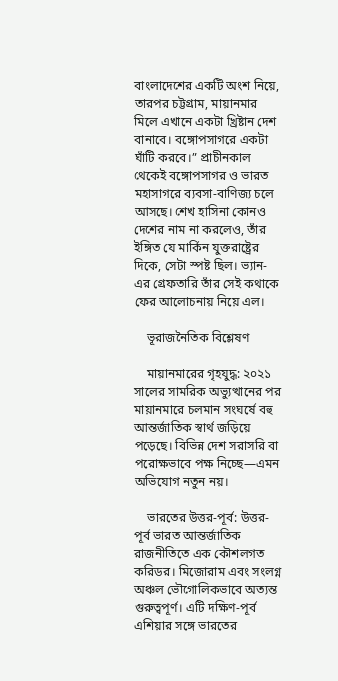বাংলাদেশের একটি অংশ নিয়ে, তারপর চট্টগ্রাম, মায়ানমার মিলে এখানে একটা খ্রিষ্টান দেশ বানাবে। বঙ্গোপসাগরে একটা ঘাঁটি করবে।” প্রাচীনকাল থেকেই বঙ্গোপসাগর ও ভারত মহাসাগরে ব্যবসা-বাণিজ্য চলে আসছে। শেখ হাসিনা কোনও দেশের নাম না করলেও, তাঁর ইঙ্গিত যে মার্কিন যুক্তরাষ্ট্রের দিকে, সেটা স্পষ্ট ছিল। ভ্যান-এর গ্রেফতারি তাঁর সেই কথাকে ফের আলোচনায় নিয়ে এল।

    ভূরাজনৈতিক বিশ্লেষণ

    মায়ানমারের গৃহযুদ্ধ: ২০২১ সালের সামরিক অভ্যুত্থানের পর মায়ানমারে চলমান সংঘর্ষে বহু আন্তর্জাতিক স্বার্থ জড়িয়ে পড়েছে। বিভিন্ন দেশ সরাসরি বা পরোক্ষভাবে পক্ষ নিচ্ছে—এমন অভিযোগ নতুন নয়।

    ভারতের উত্তর-পূর্ব: উত্তর-পূর্ব ভারত আন্তর্জাতিক রাজনীতিতে এক কৌশলগত করিডর। মিজোরাম এবং সংলগ্ন অঞ্চল ভৌগোলিকভাবে অত্যন্ত গুরুত্বপূর্ণ। এটি দক্ষিণ-পূর্ব এশিয়ার সঙ্গে ভারতের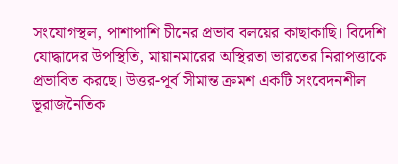সংযোগস্থল, পাশাপাশি চীনের প্রভাব বলয়ের কাছাকাছি। বিদেশি যোদ্ধাদের উপস্থিতি, মায়ানমারের অস্থিরতা ভারতের নিরাপত্তাকে প্রভাবিত করছে। উত্তর-পূর্ব সীমান্ত ক্রমশ একটি সংবেদনশীল ভূরাজনৈতিক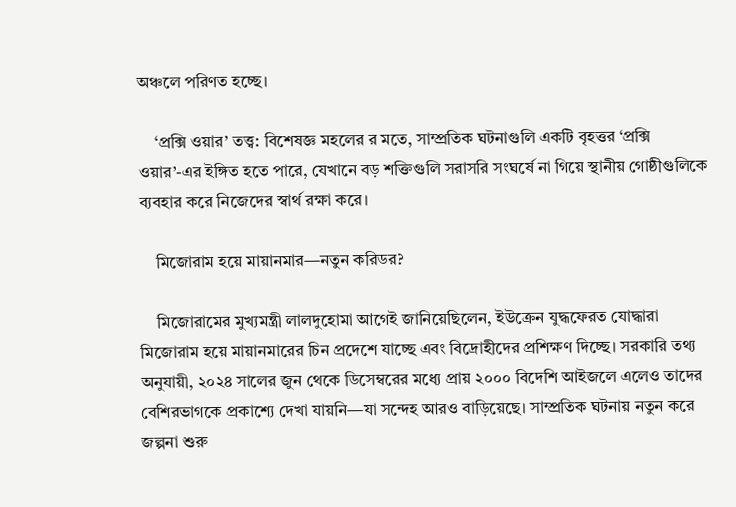অঞ্চলে পরিণত হচ্ছে।

    ‘প্রক্সি ওয়ার’ তত্ত্ব: বিশেষজ্ঞ মহলের র মতে, সাম্প্রতিক ঘটনাগুলি একটি বৃহত্তর ‘প্রক্সি ওয়ার’-এর ইঙ্গিত হতে পারে, যেখানে বড় শক্তিগুলি সরাসরি সংঘর্ষে না গিয়ে স্থানীয় গোষ্ঠীগুলিকে ব্যবহার করে নিজেদের স্বার্থ রক্ষা করে।

    মিজোরাম হয়ে মায়ানমার—নতুন করিডর?

    মিজোরামের মুখ্যমন্ত্রী লালদুহোমা আগেই জানিয়েছিলেন, ইউক্রেন যুদ্ধফেরত যোদ্ধারা মিজোরাম হয়ে মায়ানমারের চিন প্রদেশে যাচ্ছে এবং বিদ্রোহীদের প্রশিক্ষণ দিচ্ছে। সরকারি তথ্য অনুযায়ী, ২০২৪ সালের জুন থেকে ডিসেম্বরের মধ্যে প্রায় ২০০০ বিদেশি আইজলে এলেও তাদের বেশিরভাগকে প্রকাশ্যে দেখা যায়নি—যা সন্দেহ আরও বাড়িয়েছে। সাম্প্রতিক ঘটনায় নতুন করে জল্পনা শুরু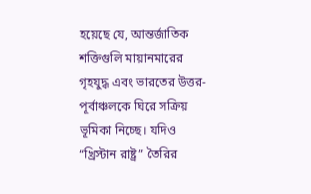হয়েছে যে, আন্তর্জাতিক শক্তিগুলি মায়ানমারের গৃহযুদ্ধ এবং ভারতের উত্তর-পূর্বাঞ্চলকে ঘিরে সক্রিয় ভূমিকা নিচ্ছে। যদিও “খ্রিস্টান রাষ্ট্র” তৈরির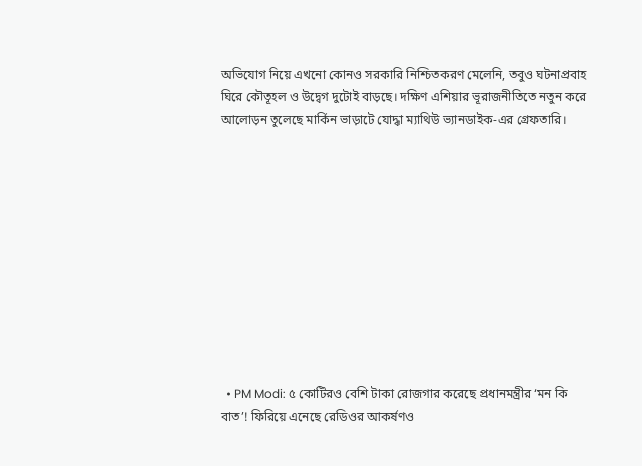অভিযোগ নিয়ে এখনো কোনও সরকারি নিশ্চিতকরণ মেলেনি, তবুও ঘটনাপ্রবাহ ঘিরে কৌতূহল ও উদ্বেগ দুটোই বাড়ছে। দক্ষিণ এশিয়ার ভূরাজনীতিতে নতুন করে আলোড়ন তুলেছে মার্কিন ভাড়াটে যোদ্ধা ম্যাথিউ ভ্যানডাইক-এর গ্রেফতারি।











  • PM Modi: ৫ কোটিরও বেশি টাকা রোজগার করেছে প্রধানমন্ত্রীর ‘মন কি বাত’! ফিরিয়ে এনেছে রেডিওর আকর্ষণও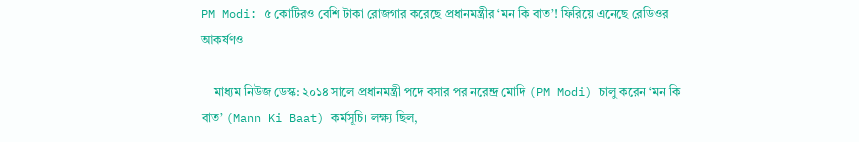PM Modi: ৫ কোটিরও বেশি টাকা রোজগার করেছে প্রধানমন্ত্রীর ‘মন কি বাত’! ফিরিয়ে এনেছে রেডিওর আকর্ষণও

    মাধ্যম নিউজ ডেস্ক: ২০১৪ সালে প্রধানমন্ত্রী পদে বসার পর নরেন্দ্র মোদি (PM Modi) চালু করেন ‘মন কি বাত’ (Mann Ki Baat) কর্মসূচি। লক্ষ্য ছিল,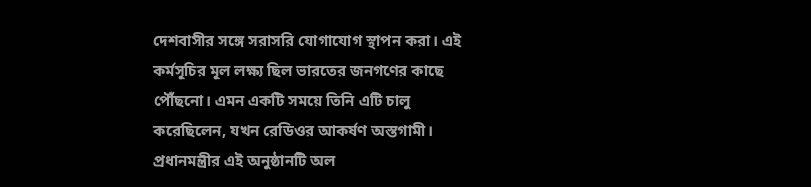দেশবাসীর সঙ্গে সরাসরি যোগাযোগ স্থাপন করা। এই কর্মসূচির মূল লক্ষ্য ছিল ভারতের জনগণের কাছে পৌঁছনো। এমন একটি সময়ে তিনি এটি চালু করেছিলেন, যখন রেডিওর আকর্ষণ অস্তগামী। প্রধানমন্ত্রীর এই অনুষ্ঠানটি অল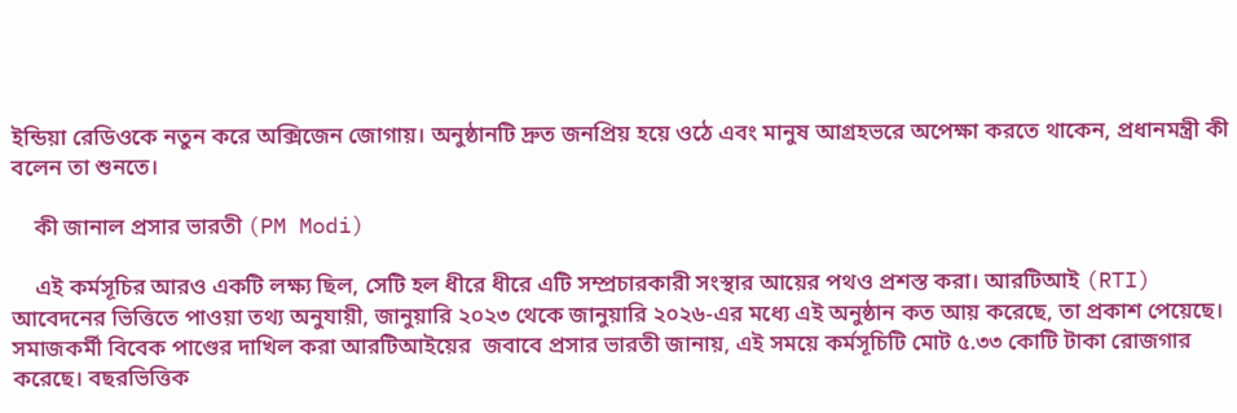ইন্ডিয়া রেডিওকে নতুন করে অক্সিজেন জোগায়। অনুষ্ঠানটি দ্রুত জনপ্রিয় হয়ে ওঠে এবং মানুষ আগ্রহভরে অপেক্ষা করতে থাকেন, প্রধানমন্ত্রী কী বলেন তা শুনতে।

    কী জানাল প্রসার ভারতী (PM Modi)

    এই কর্মসূচির আরও একটি লক্ষ্য ছিল, সেটি হল ধীরে ধীরে এটি সম্প্রচারকারী সংস্থার আয়ের পথও প্রশস্ত করা। আরটিআই (RTI) আবেদনের ভিত্তিতে পাওয়া তথ্য অনুযায়ী, জানুয়ারি ২০২৩ থেকে জানুয়ারি ২০২৬-এর মধ্যে এই অনুষ্ঠান কত আয় করেছে, তা প্রকাশ পেয়েছে। সমাজকর্মী বিবেক পাণ্ডের দাখিল করা আরটিআইয়ের  জবাবে প্রসার ভারতী জানায়, এই সময়ে কর্মসূচিটি মোট ৫.৩৩ কোটি টাকা রোজগার করেছে। বছরভিত্তিক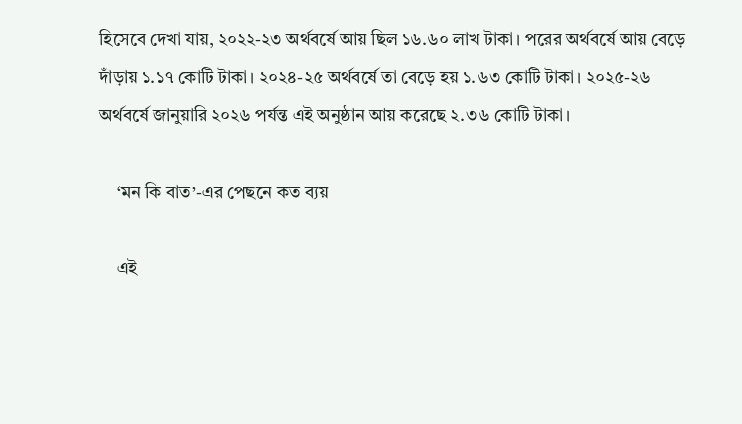হিসেবে দেখা যায়, ২০২২-২৩ অর্থবর্ষে আয় ছিল ১৬.৬০ লাখ টাকা। পরের অর্থবর্ষে আয় বেড়ে দাঁড়ায় ১.১৭ কোটি টাকা। ২০২৪-২৫ অর্থবর্ষে তা বেড়ে হয় ১.৬৩ কোটি টাকা। ২০২৫-২৬ অর্থবর্ষে জানুয়ারি ২০২৬ পর্যন্ত এই অনুষ্ঠান আয় করেছে ২.৩৬ কোটি টাকা।

    ‘মন কি বাত’-এর পেছনে কত ব্যয়

    এই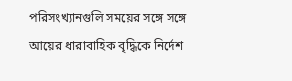পরিসংখ্যানগুলি সময়ের সঙ্গে সঙ্গে আয়ের ধারাবাহিক বৃদ্ধিকে নির্দেশ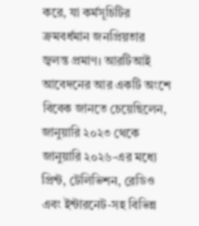করে, যা কর্মসূচিটির ক্রমবর্ধমান জনপ্রিয়তার জ্বলন্ত প্রমাণ। আরটিআই আবেদনের আর একটি অংশে বিবেক জানতে চেয়েছিলেন, জানুয়ারি ২০২৩ থেকে জানুয়ারি ২০২৬-এর মধ্যে প্রিন্ট, টেলিভিশন, রেডিও এবং ইন্টারনেট-সহ বিভিন্ন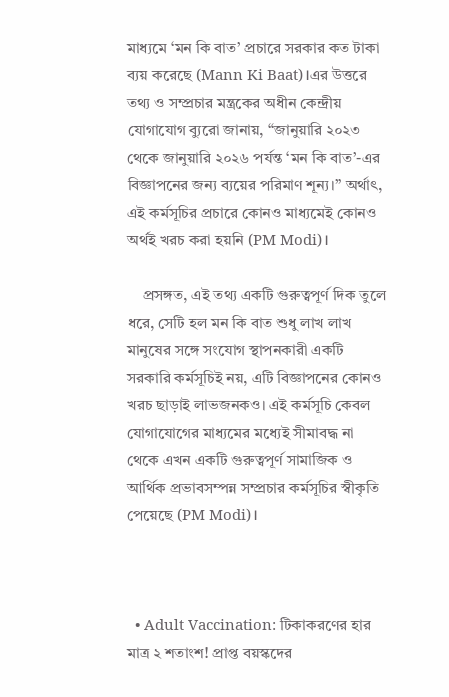মাধ্যমে ‘মন কি বাত’ প্রচারে সরকার কত টাকা ব্যয় করেছে (Mann Ki Baat)।এর উত্তরে তথ্য ও সম্প্রচার মন্ত্রকের অধীন কেন্দ্রীয় যোগাযোগ ব্যুরো জানায়, “জানুয়ারি ২০২৩ থেকে জানুয়ারি ২০২৬ পর্যন্ত ‘মন কি বাত’-এর বিজ্ঞাপনের জন্য ব্যয়ের পরিমাণ শূন্য।” অর্থাৎ, এই কর্মসূচির প্রচারে কোনও মাধ্যমেই কোনও অর্থই খরচ করা হয়নি (PM Modi)।

    প্রসঙ্গত, এই তথ্য একটি গুরুত্বপূর্ণ দিক তুলে ধরে, সেটি হল মন কি বাত শুধু লাখ লাখ মানুষের সঙ্গে সংযোগ স্থাপনকারী একটি সরকারি কর্মসূচিই নয়, এটি বিজ্ঞাপনের কোনও খরচ ছাড়াই লাভজনকও। এই কর্মসূচি কেবল যোগাযোগের মাধ্যমের মধ্যেই সীমাবদ্ধ না থেকে এখন একটি গুরুত্বপূর্ণ সামাজিক ও আর্থিক প্রভাবসম্পন্ন সম্প্রচার কর্মসূচির স্বীকৃতি পেয়েছে (PM Modi)।



  • Adult Vaccination: টিকাকরণের হার মাত্র ২ শতাংশ! প্রাপ্ত বয়স্কদের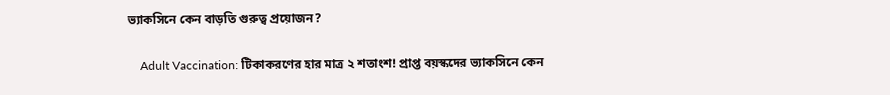ভ্যাকসিনে কেন বাড়তি গুরুত্ব প্রয়োজন?

    Adult Vaccination: টিকাকরণের হার মাত্র ২ শতাংশ! প্রাপ্ত বয়স্কদের ভ্যাকসিনে কেন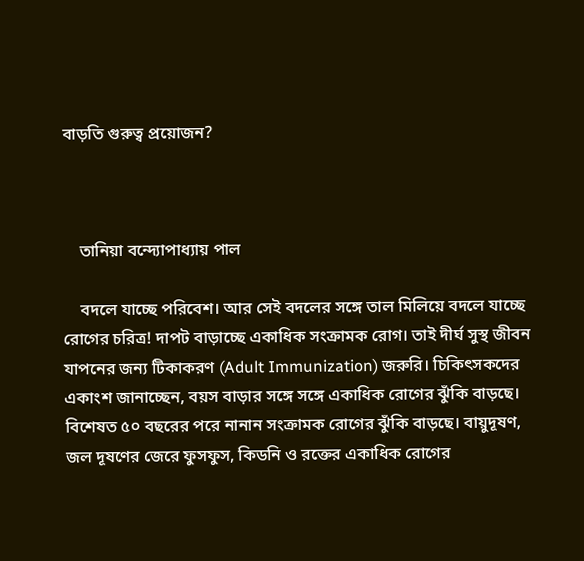বাড়তি গুরুত্ব প্রয়োজন?



    তানিয়া বন্দ্যোপাধ্যায় পাল

    বদলে যাচ্ছে পরিবেশ। আর সেই বদলের সঙ্গে তাল মিলিয়ে বদলে যাচ্ছে রোগের চরিত্র! দাপট বাড়াচ্ছে একাধিক সংক্রামক রোগ। তাই দীর্ঘ সুস্থ জীবন যাপনের জন্য টিকাকরণ (Adult Immunization) জরুরি। চিকিৎসকদের একাংশ জানাচ্ছেন, বয়স বাড়ার সঙ্গে সঙ্গে একাধিক রোগের ঝুঁকি বাড়ছে। বিশেষত ৫০ বছরের পরে নানান সংক্রামক রোগের ঝুঁকি বাড়ছে। বায়ুদূষণ, জল দূষণের জেরে ফুসফুস, কিডনি ও রক্তের একাধিক রোগের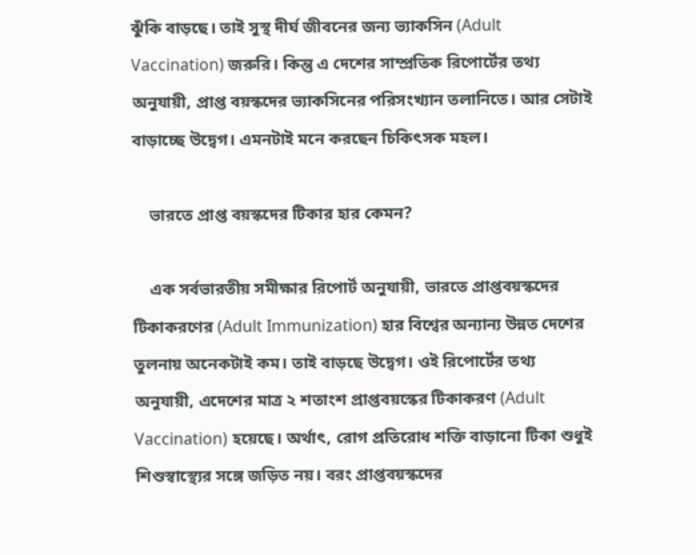ঝুঁকি বাড়ছে। তাই সুস্থ দীর্ঘ জীবনের জন্য ভ্যাকসিন (Adult Vaccination) জরুরি। কিন্তু এ দেশের সাম্প্রতিক রিপোর্টের তথ্য অনুযায়ী, প্রাপ্ত বয়স্কদের ভ্যাকসিনের পরিসংখ্যান তলানিতে। আর সেটাই বাড়াচ্ছে উদ্বেগ। এমনটাই মনে করছেন চিকিৎসক মহল।

    ভারতে প্রাপ্ত বয়স্কদের টিকার হার কেমন?

    এক সর্বভারতীয় সমীক্ষার রিপোর্ট অনুযায়ী, ভারতে প্রাপ্তবয়স্কদের টিকাকরণের (Adult Immunization) হার বিশ্বের অন্যান্য উন্নত দেশের তুলনায় অনেকটাই কম। তাই বাড়ছে উদ্বেগ। ওই রিপোর্টের তথ্য অনুযায়ী, এদেশের মাত্র ২ শতাংশ প্রাপ্তবয়স্কের টিকাকরণ (Adult Vaccination) হয়েছে। অর্থাৎ, রোগ প্রতিরোধ শক্তি বাড়ানো টিকা শুধুই শিশুস্বাস্থ্যের সঙ্গে জড়িত নয়। বরং প্রাপ্তবয়স্কদের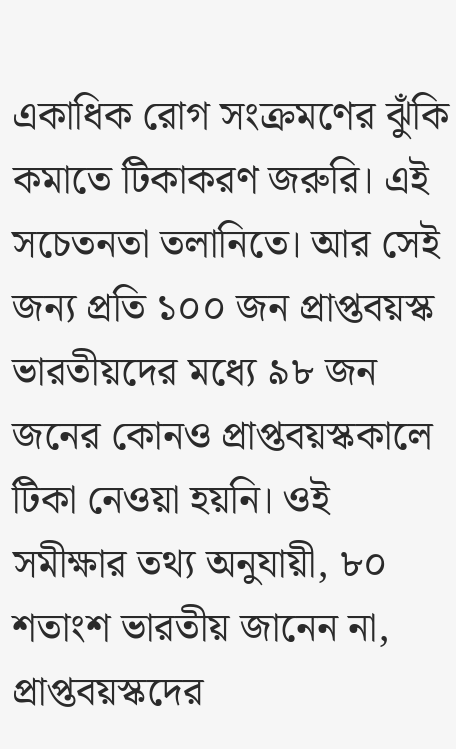একাধিক রোগ সংক্রমণের ঝুঁকি কমাতে টিকাকরণ জরুরি। এই সচেতনতা তলানিতে। আর সেই জন্য প্রতি ১০০ জন প্রাপ্তবয়স্ক ভারতীয়দের মধ্যে ৯৮ জন জনের কোনও প্রাপ্তবয়স্ককালে টিকা নেওয়া হয়নি। ওই সমীক্ষার তথ্য অনুযায়ী, ৮০ শতাংশ ভারতীয় জানেন না, প্রাপ্তবয়স্কদের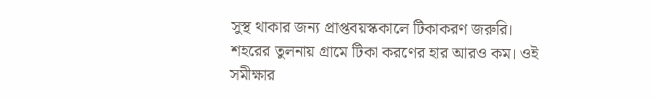সুস্থ থাকার জন্য প্রাপ্তবয়স্ককালে টিকাকরণ জরুরি। শহরের তুলনায় গ্রামে টিকা করণের হার আরও কম। ওই সমীক্ষার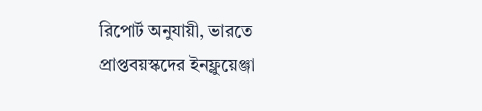রিপোর্ট অনুযায়ী, ভারতে প্রাপ্তবয়স্কদের ইনফ্লুয়েঞ্জা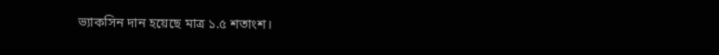ভ্যাকসিন দান হয়েছে মাত্র ১.৫ শতাংশ।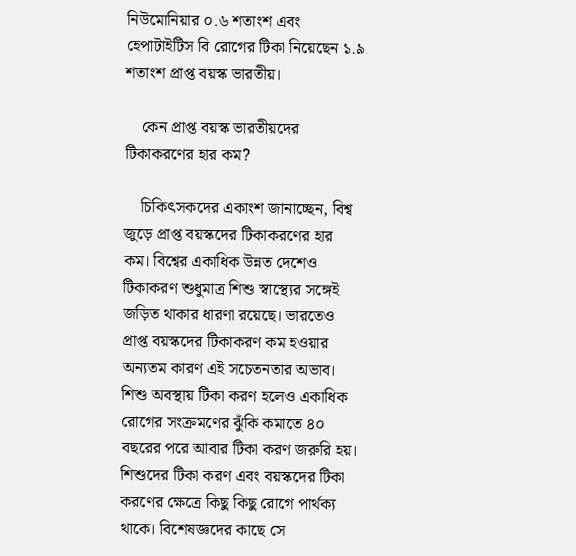নিউমোনিয়ার ০.৬ শতাংশ এবং হেপাটাইটিস বি রোগের টিকা নিয়েছেন ১.৯ শতাংশ প্রাপ্ত বয়স্ক ভারতীয়।

    কেন প্রাপ্ত বয়স্ক ভারতীয়দের টিকাকরণের হার কম?

    চিকিৎসকদের একাংশ জানাচ্ছেন, বিশ্ব জুড়ে প্রাপ্ত বয়স্কদের টিকাকরণের হার কম। বিশ্বের একাধিক উন্নত দেশেও টিকাকরণ শুধুমাত্র শিশু স্বাস্থ্যের সঙ্গেই জড়িত থাকার ধারণা রয়েছে। ভারতেও প্রাপ্ত বয়স্কদের টিকাকরণ কম হওয়ার অন্যতম কারণ এই সচেতনতার অভাব। শিশু অবস্থায় টিকা করণ হলেও একাধিক রোগের সংক্রমণের ঝুঁকি কমাতে ৪০ বছরের পরে আবার টিকা করণ জরুরি হয়। শিশুদের টিকা করণ এবং বয়স্কদের টিকা করণের ক্ষেত্রে কিছু কিছু রোগে পার্থক্য থাকে। বিশেষজ্ঞদের কাছে সে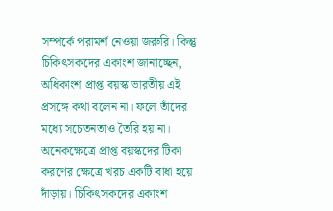সম্পর্কে পরামর্শ নেওয়া জরুরি। কিন্তু চিকিৎসকদের একাংশ জানাচ্ছেন, অধিকাংশ প্রাপ্ত বয়স্ক ভারতীয় এই প্রসঙ্গে কথা বলেন না। ফলে তাঁদের মধ্যে সচেতনতাও তৈরি হয় না। অনেকক্ষেত্রে প্রাপ্ত বয়স্কদের টিকা করণের ক্ষেত্রে খরচ একটি বাধা হয়ে দাঁড়ায়। চিকিৎসকদের একাংশ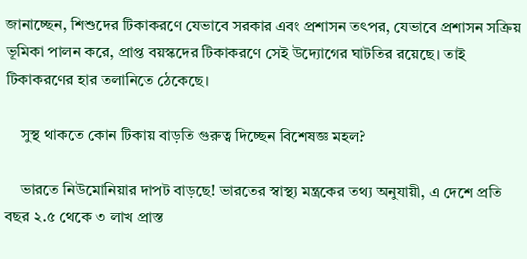জানাচ্ছেন, শিশুদের টিকাকরণে যেভাবে সরকার এবং প্রশাসন তৎপর, যেভাবে প্রশাসন সক্রিয় ভূমিকা পালন করে, প্রাপ্ত বয়স্কদের টিকাকরণে সেই উদ্যোগের ঘাটতির রয়েছে। তাই টিকাকরণের হার তলানিতে ঠেকেছে।

    সুস্থ থাকতে কোন টিকায় বাড়তি গুরুত্ব দিচ্ছেন বিশেষজ্ঞ মহল?

    ভারতে নিউমোনিয়ার দাপট বাড়ছে! ভারতের স্বাস্থ্য মন্ত্রকের তথ্য অনুযায়ী, এ দেশে প্রতি বছর ২.৫ থেকে ৩ লাখ প্রাস্ত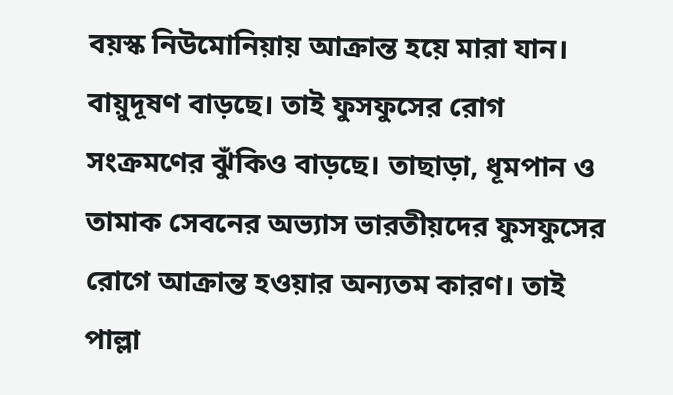বয়স্ক নিউমোনিয়ায় আক্রান্ত হয়ে মারা যান। বায়ুদূষণ বাড়ছে। তাই ফুসফুসের রোগ সংক্রমণের ঝুঁকিও বাড়ছে। তাছাড়া, ধূমপান ও তামাক সেবনের অভ্যাস ভারতীয়দের ফুসফুসের রোগে আক্রান্ত হওয়ার অন্যতম কারণ। তাই পাল্লা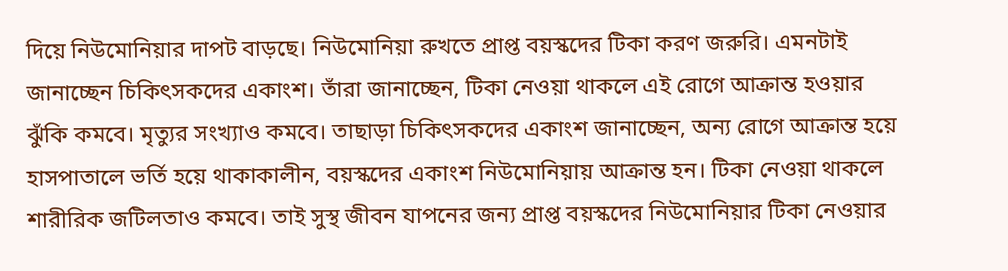দিয়ে নিউমোনিয়ার দাপট বাড়ছে। নিউমোনিয়া রুখতে প্রাপ্ত বয়স্কদের টিকা করণ জরুরি। এমনটাই জানাচ্ছেন চিকিৎসকদের একাংশ।‌ তাঁরা জানাচ্ছেন, টিকা নেওয়া থাকলে এই রোগে আক্রান্ত হওয়ার ঝুঁকি কমবে। মৃত্যুর সংখ্যাও কমবে। তাছাড়া চিকিৎসকদের একাংশ জানাচ্ছেন, অন্য রোগে আক্রান্ত হয়ে হাসপাতালে ভর্তি হয়ে থাকাকালীন, বয়স্কদের একাংশ নিউমোনিয়ায় আক্রান্ত হন। টিকা নেওয়া থাকলে শারীরিক জটিলতাও কমবে। তাই সুস্থ জীবন যাপনের জন্য প্রাপ্ত বয়স্কদের নিউমোনিয়ার টিকা নেওয়ার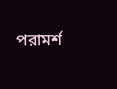পরামর্শ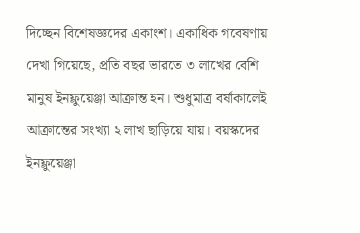দিচ্ছেন বিশেষজ্ঞদের একাংশ। একাধিক গবেষণায় দেখা গিয়েছে, প্রতি বছর ভারতে ৩ লাখের বেশি মানুষ ইনফ্লুয়েঞ্জা আক্রান্ত হন। শুধুমাত্র বর্ষাকালেই আক্রান্তের সংখ্যা ২ লাখ ছাড়িয়ে যায়। বয়স্কদের ইনফ্লুয়েঞ্জা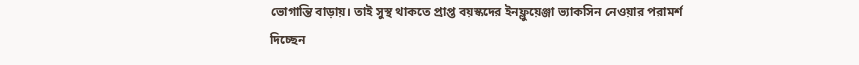ভোগান্তি বাড়ায়। তাই সুস্থ থাকতে প্রাপ্ত বয়স্কদের ইনফ্লুয়েঞ্জা ভ্যাকসিন নেওয়ার পরামর্শ দিচ্ছেন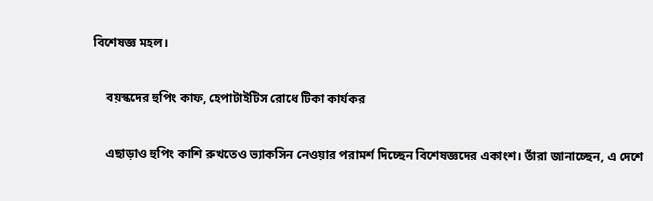বিশেষজ্ঞ মহল।

    বয়স্কদের হুপিং কাফ, হেপাটাইটিস রোধে টিকা কার্যকর

    এছাড়াও হুপিং কাশি রুখতেও ভ্যাকসিন নেওয়ার পরামর্শ দিচ্ছেন বিশেষজ্ঞদের একাংশ। তাঁরা জানাচ্ছেন, এ দেশে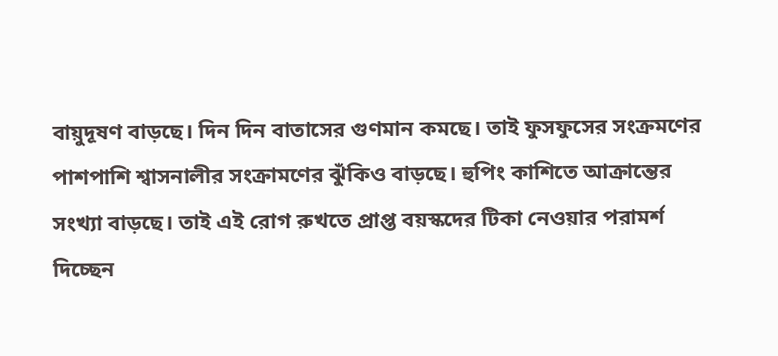বায়ুদূষণ বাড়ছে। দিন দিন বাতাসের গুণমান কমছে। তাই ফুসফুসের সংক্রমণের পাশপাশি শ্বাসনালীর সংক্রামণের ঝুঁকিও বাড়ছে। হুপিং কাশিতে আক্রান্তের সংখ্যা বাড়ছে। তাই এই রোগ রুখতে প্রাপ্ত বয়স্কদের টিকা নেওয়ার পরামর্শ দিচ্ছেন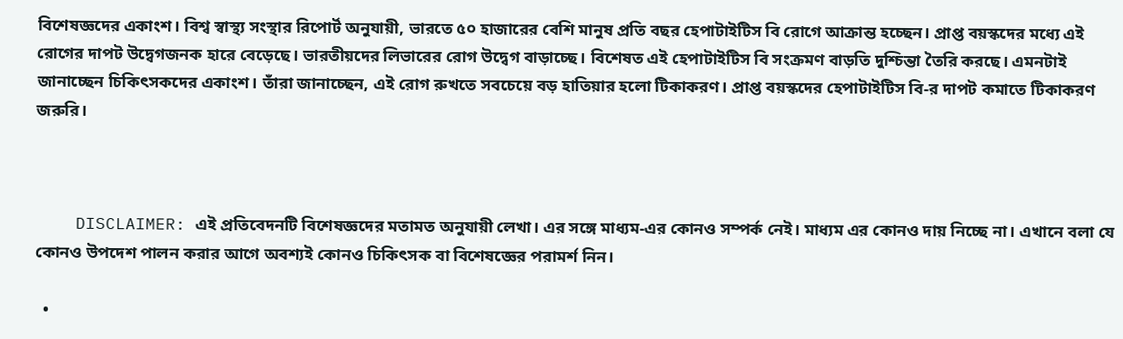বিশেষজ্ঞদের একাংশ। বিশ্ব স্বাস্থ্য সংস্থার রিপোর্ট অনুযায়ী, ভারতে ৫০ হাজারের বেশি মানুষ প্রতি বছর হেপাটাইটিস বি রোগে আক্রান্ত হচ্ছেন। প্রাপ্ত বয়স্কদের মধ্যে এই রোগের দাপট উদ্বেগজনক হারে বেড়েছে। ভারতীয়দের লিভারের রোগ উদ্বেগ বাড়াচ্ছে। বিশেষত এই হেপাটাইটিস বি সংক্রমণ বাড়তি দুশ্চিন্তা তৈরি করছে। এমনটাই জানাচ্ছেন চিকিৎসকদের একাংশ। তাঁরা জানাচ্ছেন, এই রোগ রুখতে সবচেয়ে বড় হাতিয়ার হলো টিকাকরণ। প্রাপ্ত বয়স্কদের হেপাটাইটিস বি-র দাপট কমাতে টিকাকরণ জরুরি।



    DISCLAIMER: এই প্রতিবেদনটি বিশেষজ্ঞদের মতামত অনুযায়ী লেখা। এর সঙ্গে মাধ্যম-এর কোনও সম্পর্ক নেই। মাধ্যম এর কোনও দায় নিচ্ছে না। এখানে বলা যে কোনও উপদেশ পালন করার আগে অবশ্যই কোনও চিকিৎসক বা বিশেষজ্ঞের পরামর্শ নিন।

  •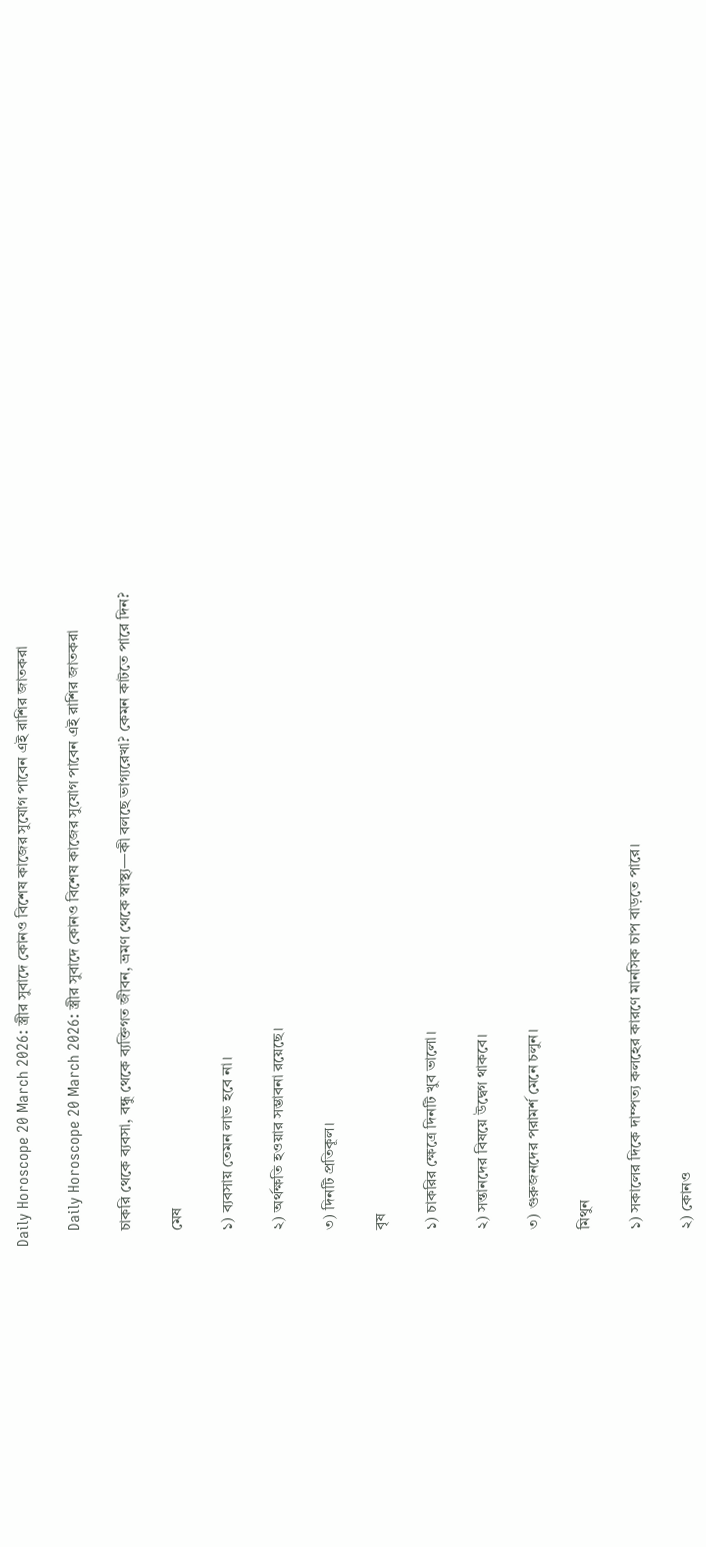Daily Horoscope 20 March 2026: স্ত্রীর সুবাদে কোনও বিশেষ কাজের সুযোগ পাবেন এই রাশির জাতকরা

    Daily Horoscope 20 March 2026: স্ত্রীর সুবাদে কোনও বিশেষ কাজের সুযোগ পাবেন এই রাশির জাতকরা

    চাকরি থেকে ব্যবসা, বন্ধু থেকে ব্যক্তিগত জীবন, ভ্রমণ থেকে স্বাস্থ্য—কী বলছে ভাগ্যরেখা? কেমন কাটতে পারে দিন?

    মেষ

    ১) ব্যবসায় তেমন লাভ হবে না।

    ২) অর্থক্ষতি হওয়ার সম্ভাবনা রয়েছে।

    ৩) দিনটি প্রতিকূল।

    বৃষ

    ১) চাকরির ক্ষেত্রে দিনটি খুব ভালো।

    ২) সন্তানদের বিষয়ে উদ্বেগ থাকবে।

    ৩) গুরুজনদের পরামর্শ মেনে চলুন।

    মিথুন

    ১) সকালের দিকে দাম্পত্য কলহের কারণে মানসিক চাপ বাড়তে পারে।

    ২) কোনও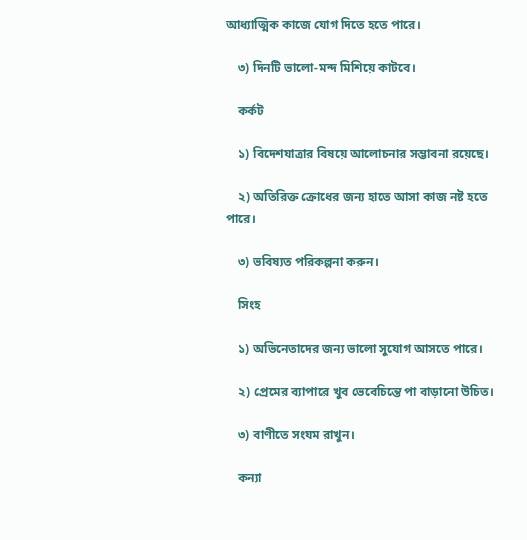আধ্যাত্মিক কাজে যোগ দিতে হতে পারে।

    ৩) দিনটি ভালো-মন্দ মিশিয়ে কাটবে।

    কর্কট

    ১) বিদেশযাত্রার বিষয়ে আলোচনার সম্ভাবনা রয়েছে।

    ২) অতিরিক্ত ক্রোধের জন্য হাতে আসা কাজ নষ্ট হতে পারে।

    ৩) ভবিষ্যত পরিকল্পনা করুন।

    সিংহ

    ১) অভিনেতাদের জন্য ভালো সুযোগ আসতে পারে।

    ২) প্রেমের ব্যাপারে খুব ভেবেচিন্তে পা বাড়ানো উচিত।

    ৩) বাণীতে সংযম রাখুন।

    কন্যা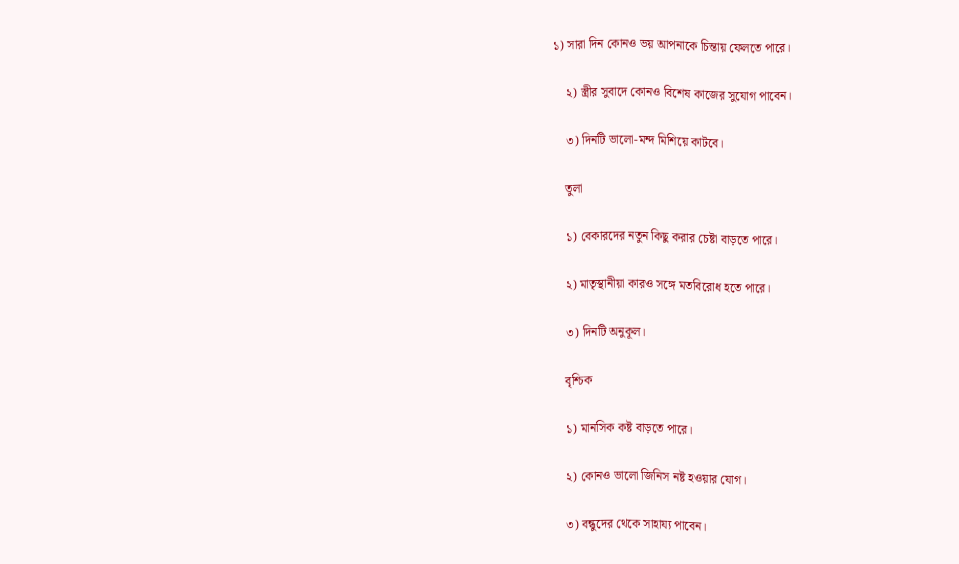১) সারা দিন কোনও ভয় আপনাকে চিন্তায় ফেলতে পারে।

    ২) স্ত্রীর সুবাদে কোনও বিশেষ কাজের সুযোগ পাবেন।

    ৩) দিনটি ভালো-মন্দ মিশিয়ে কাটবে।

    তুলা

    ১) বেকারদের নতুন কিছু করার চেষ্টা বাড়তে পারে।

    ২) মাতৃস্থানীয়া কারও সঙ্গে মতবিরোধ হতে পারে।

    ৩) দিনটি অনুকূল।

    বৃশ্চিক

    ১) মানসিক কষ্ট বাড়তে পারে।

    ২) কোনও ভালো জিনিস নষ্ট হওয়ার যোগ।

    ৩) বন্ধুদের থেকে সাহায্য পাবেন।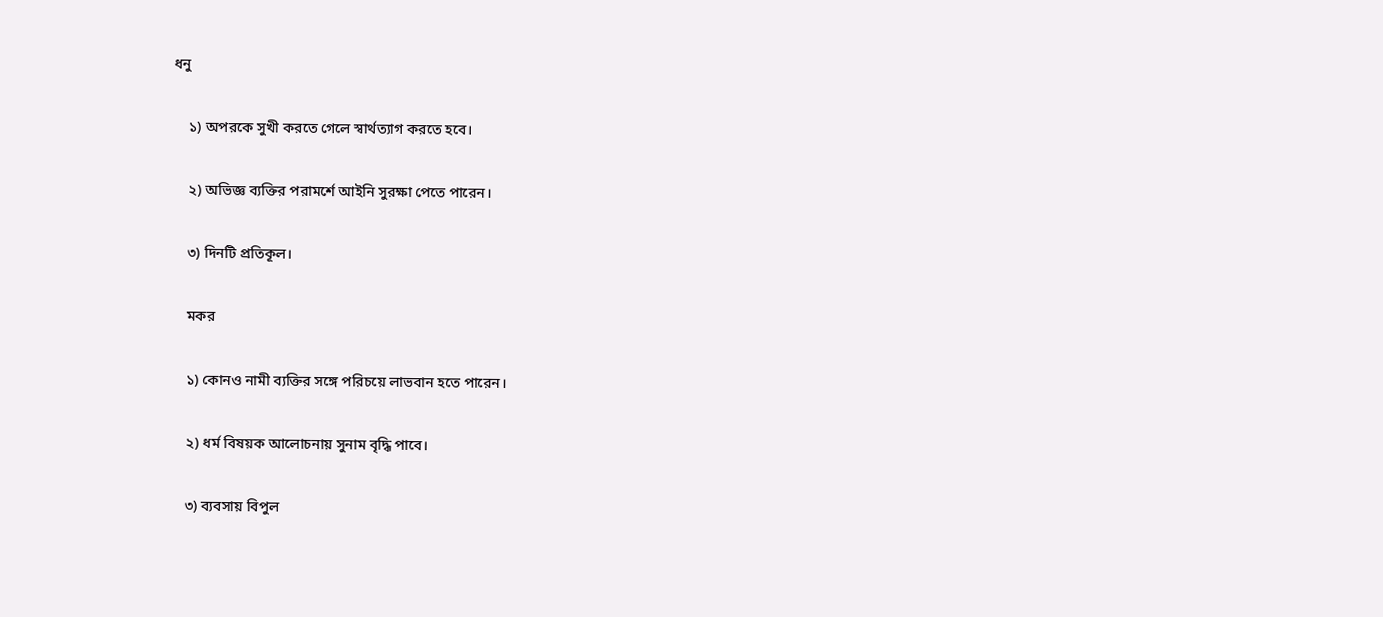ধনু

    ১) অপরকে সুখী করতে গেলে স্বার্থত্যাগ করতে হবে।

    ২) অভিজ্ঞ ব্যক্তির পরামর্শে আইনি সুরক্ষা পেতে পারেন।

    ৩) দিনটি প্রতিকূল।

    মকর

    ১) কোনও নামী ব্যক্তির সঙ্গে পরিচয়ে লাভবান হতে পারেন।

    ২) ধর্ম বিষয়ক আলোচনায় সুনাম বৃদ্ধি পাবে।

    ৩) ব্যবসায় বিপুল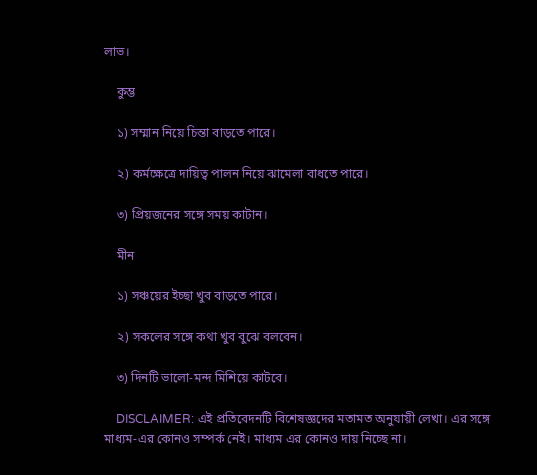লাভ।

    কুম্ভ

    ১) সম্মান নিয়ে চিন্তা বাড়তে পারে।

    ২) কর্মক্ষেত্রে দায়িত্ব পালন নিয়ে ঝামেলা বাধতে পারে।

    ৩) প্রিয়জনের সঙ্গে সময় কাটান।

    মীন

    ১) সঞ্চয়ের ইচ্ছা খুব বাড়তে পারে।

    ২) সকলের সঙ্গে কথা খুব বুঝে বলবেন।

    ৩) দিনটি ভালো-মন্দ মিশিয়ে কাটবে।

    DISCLAIMER: এই প্রতিবেদনটি বিশেষজ্ঞদের মতামত অনুযায়ী লেখা। এর সঙ্গে মাধ্যম-এর কোনও সম্পর্ক নেই। মাধ্যম এর কোনও দায় নিচ্ছে না।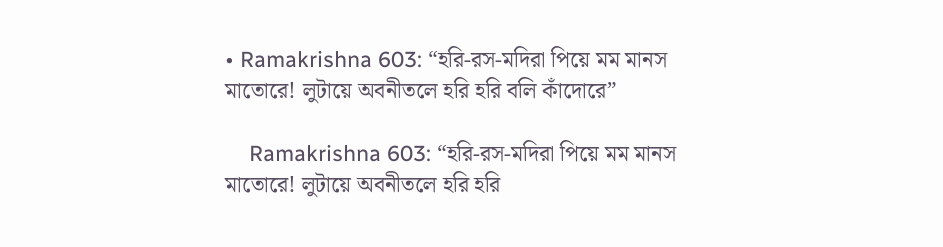• Ramakrishna 603: “হরি-রস-মদিরা পিয়ে মম মানস মাতোরে! লুটায়ে অবনীতলে হরি হরি বলি কাঁদোরে”

    Ramakrishna 603: “হরি-রস-মদিরা পিয়ে মম মানস মাতোরে! লুটায়ে অবনীতলে হরি হরি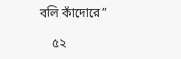বলি কাঁদোরে”

    ৫২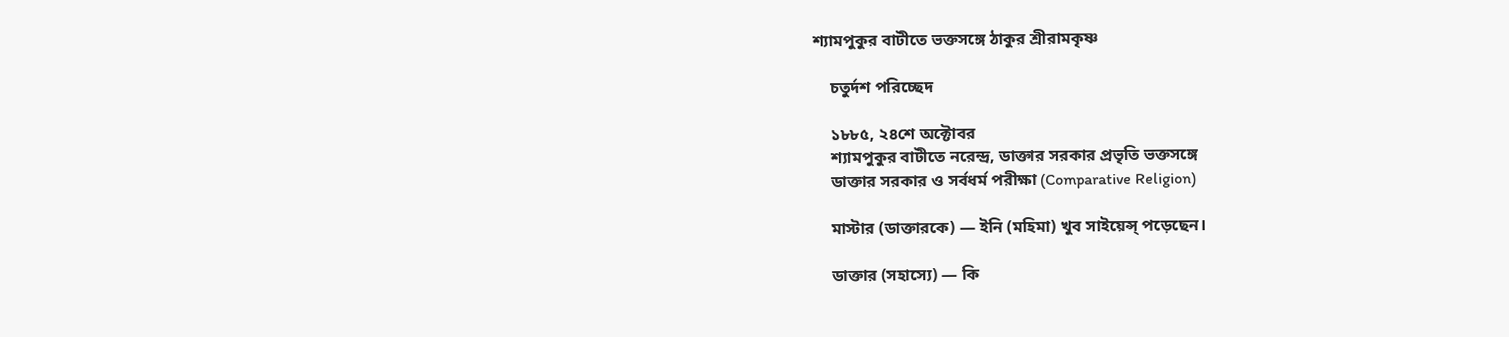শ্যামপুকুর বাটীতে ভক্তসঙ্গে ঠাকুর শ্রীরামকৃষ্ণ

    চতুর্দশ পরিচ্ছেদ

    ১৮৮৫, ২৪শে অক্টোবর
    শ্যামপুকুর বাটীতে নরেন্দ্র, ডাক্তার সরকার প্রভৃতি ভক্তসঙ্গে
    ডাক্তার সরকার ও সর্বধর্ম পরীক্ষা (Comparative Religion)

    মাস্টার (ডাক্তারকে) — ইনি (মহিমা) খুব সাইয়েন্স্‌ পড়েছেন।

    ডাক্তার (সহাস্যে) — কি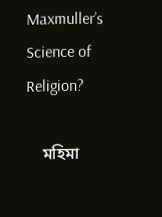Maxmuller’s Science of Religion?

    মহিমা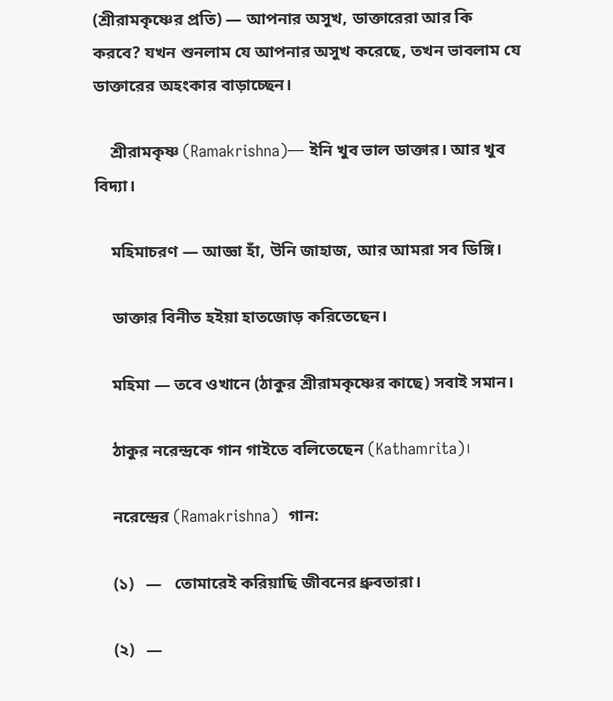(শ্রীরামকৃষ্ণের প্রতি) — আপনার অসুখ, ডাক্তারেরা আর কি করবে? যখন শুনলাম যে আপনার অসুখ করেছে, তখন ভাবলাম যে ডাক্তারের অহংকার বাড়াচ্ছেন।

    শ্রীরামকৃষ্ণ (Ramakrishna)— ইনি খুব ভাল ডাক্তার। আর খুব বিদ্যা।

    মহিমাচরণ — আজ্ঞা হাঁ, উনি জাহাজ, আর আমরা সব ডিঙ্গি।

    ডাক্তার বিনীত হইয়া হাতজোড় করিতেছেন।

    মহিমা — তবে ওখানে (ঠাকুর শ্রীরামকৃষ্ণের কাছে) সবাই সমান।

    ঠাকুর নরেন্দ্রকে গান গাইতে বলিতেছেন (Kathamrita)।

    নরেন্দ্রের (Ramakrishna)  গান:

    (১)   —   তোমারেই করিয়াছি জীবনের ধ্রুবতারা।

    (২)   —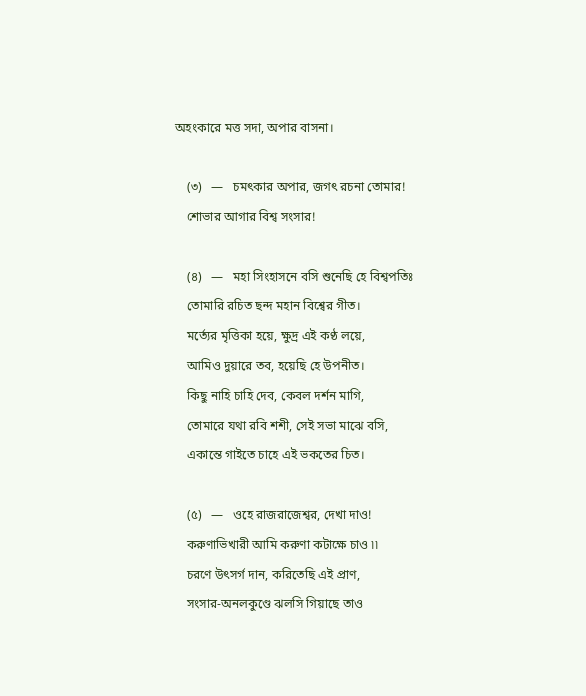অহংকারে মত্ত সদা, অপার বাসনা।

    (৩)   —   চমৎকার অপার, জগৎ রচনা তোমার!
    শোভার আগার বিশ্ব সংসার!

    (৪)   —   মহা সিংহাসনে বসি শুনেছি হে বিশ্বপতিঃ
    তোমারি রচিত ছন্দ মহান বিশ্বের গীত।
    মর্ত্যের মৃত্তিকা হয়ে, ক্ষুদ্র এই কণ্ঠ লয়ে,
    আমিও দুয়ারে তব, হয়েছি হে উপনীত।
    কিছু নাহি চাহি দেব, কেবল দর্শন মাগি,
    তোমারে যথা রবি শশী, সেই সভা মাঝে বসি,
    একান্তে গাইতে চাহে এই ভকতের চিত।

    (৫)   —   ওহে রাজরাজেশ্বর, দেখা দাও!
    করুণাভিখারী আমি করুণা কটাক্ষে চাও ৷৷
    চরণে উৎসর্গ দান, করিতেছি এই প্রাণ,
    সংসার-অনলকুণ্ডে ঝলসি গিয়াছে তাও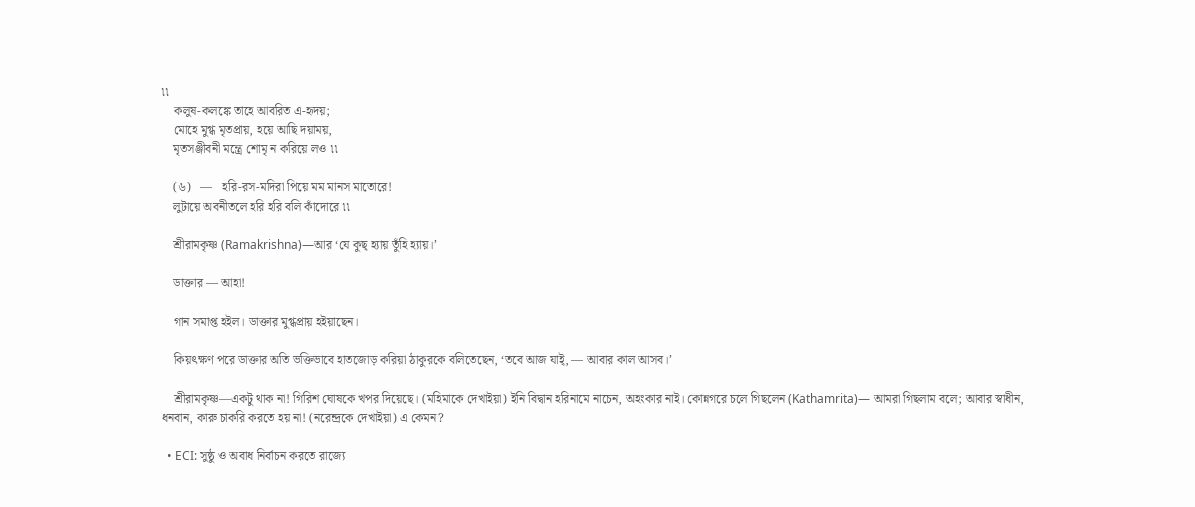৷৷
    কলুষ-কলঙ্কে তাহে আবরিত এ-হৃদয়;
    মোহে মুগ্ধ মৃতপ্রায়, হয়ে আছি দয়াময়,
    মৃতসঞ্জীবনী মন্ত্রে শোমৃ ন করিয়ে লও ৷৷

    (৬)   —   হরি-রস-মদিরা পিয়ে মম মানস মাতোরে!
    লুটায়ে অবনীতলে হরি হরি বলি কাঁদোরে ৷৷

    শ্রীরামকৃষ্ণ (Ramakrishna)—আর ‘যে কুছ্‌ হ্যায় তুঁহি হ্যায়।’

    ডাক্তার — আহা!

    গান সমাপ্ত হইল। ডাক্তার মুগ্ধপ্রায় হইয়াছেন।

    কিয়ৎক্ষণ পরে ডাক্তার অতি ভক্তিভাবে হাতজোড় করিয়া ঠাকুরকে বলিতেছেন, ‘তবে আজ যাই্‌, — আবার কাল আসব।’

    শ্রীরামকৃষ্ণ—একটু থাক না! গিরিশ ঘোষকে খপর দিয়েছে। (মহিমাকে দেখাইয়া) ইনি বিদ্বান হরিনামে নাচেন, অহংকার নাই। কোন্নগরে চলে গিছলেন (Kathamrita)— আমরা গিছলাম বলে; আবার স্বাধীন, ধনবান, কারু চাকরি করতে হয় না! (নরেন্দ্রকে দেখাইয়া) এ কেমন?

  • ECI: সুষ্ঠু ও অবাধ নির্বাচন করতে রাজ্যে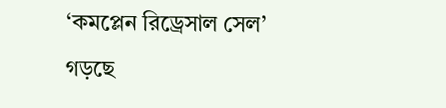‘কমপ্লেন রিড্রেসাল সেল’ গড়ছে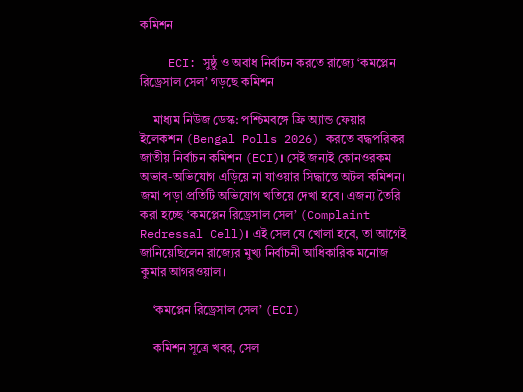কমিশন

    ECI: সুষ্ঠু ও অবাধ নির্বাচন করতে রাজ্যে ‘কমপ্লেন রিড্রেসাল সেল’ গড়ছে কমিশন

    মাধ্যম নিউজ ডেস্ক: পশ্চিমবঙ্গে ফ্রি অ্যান্ড ফেয়ার ইলেকশন (Bengal Polls 2026) করতে বদ্ধপরিকর জাতীয় নির্বাচন কমিশন (ECI)। সেই জন্যই কোনওরকম অভাব-অভিযোগ এড়িয়ে না যাওয়ার সিদ্ধান্তে অটল কমিশন। জমা পড়া প্রতিটি অভিযোগ খতিয়ে দেখা হবে। এজন্য তৈরি করা হচ্ছে ‘কমপ্লেন রিড্রেসাল সেল’ (Complaint Redressal Cell)। এই সেল যে খোলা হবে, তা আগেই জানিয়েছিলেন রাজ্যের মুখ্য নির্বাচনী আধিকারিক মনোজ কুমার আগরওয়াল।

    ‘কমপ্লেন রিড্রেসাল সেল’ (ECI)

    কমিশন সূত্রে খবর, সেল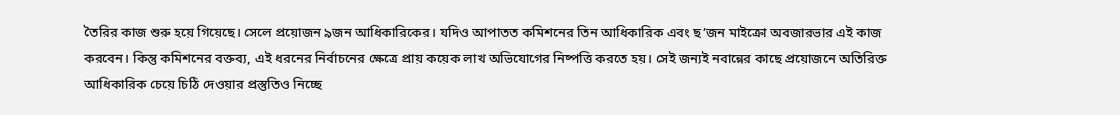তৈরির কাজ শুরু হয়ে গিয়েছে। সেলে প্রয়োজন ৯জন আধিকারিকের। যদিও আপাতত কমিশনের তিন আধিকারিক এবং ছ’জন মাইক্রো অবজারভার এই কাজ করবেন। কিন্তু কমিশনের বক্তব্য, এই ধরনের নির্বাচনের ক্ষেত্রে প্রায় কয়েক লাখ অভিযোগের নিষ্পত্তি করতে হয়। সেই জন্যই নবান্নের কাছে প্রয়োজনে অতিরিক্ত আধিকারিক চেয়ে চিঠি দেওয়ার প্রস্তুতিও নিচ্ছে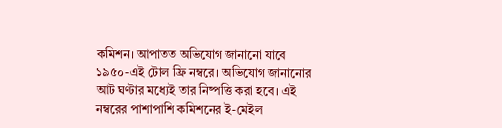কমিশন। আপাতত অভিযোগ জানানো যাবে ১৯৫০-এই টোল ফ্রি নম্বরে। অভিযোগ জানানোর আট ঘণ্টার মধ্যেই তার নিষ্পত্তি করা হবে। এই নম্বরের পাশাপাশি কমিশনের ই-মেইল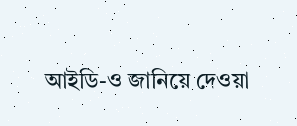আইডি-ও জানিয়ে দেওয়া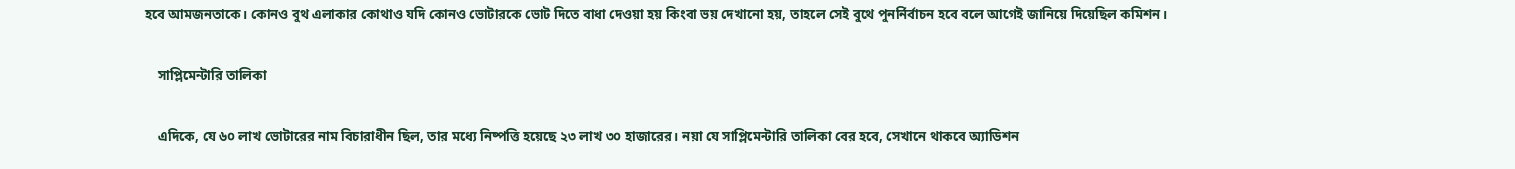হবে আমজনতাকে। কোনও বুথ এলাকার কোথাও যদি কোনও ভোটারকে ভোট দিতে বাধা দেওয়া হয় কিংবা ভয় দেখানো হয়, তাহলে সেই বুথে পুনর্নির্বাচন হবে বলে আগেই জানিয়ে দিয়েছিল কমিশন।

    সাপ্লিমেন্টারি তালিকা

    এদিকে, যে ৬০ লাখ ভোটারের নাম বিচারাধীন ছিল, তার মধ্যে নিষ্পত্তি হয়েছে ২৩ লাখ ৩০ হাজারের। নয়া যে সাপ্লিমেন্টারি তালিকা বের হবে, সেখানে থাকবে অ্যাডিশন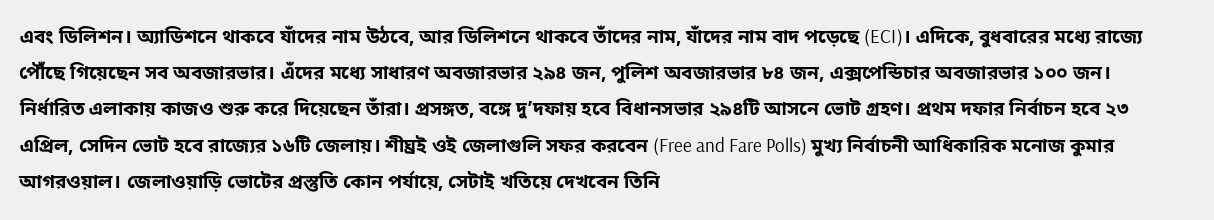এবং ডিলিশন। অ্যাডিশনে থাকবে যাঁদের নাম উঠবে, আর ডিলিশনে থাকবে তাঁদের নাম, যাঁদের নাম বাদ পড়েছে (ECI)। এদিকে, বুধবারের মধ্যে রাজ্যে পৌঁছে গিয়েছেন সব অবজারভার। এঁদের মধ্যে সাধারণ অবজারভার ২৯৪ জন, পুলিশ অবজারভার ৮৪ জন, এক্সপেন্ডিচার অবজারভার ১০০ জন। নির্ধারিত এলাকায় কাজও শুরু করে দিয়েছেন তাঁরা। প্রসঙ্গত, বঙ্গে দু’দফায় হবে বিধানসভার ২৯৪টি আসনে ভোট গ্রহণ। প্রথম দফার নির্বাচন হবে ২৩ এপ্রিল, সেদিন ভোট হবে রাজ্যের ১৬টি জেলায়। শীঘ্রই ওই জেলাগুলি সফর করবেন (Free and Fare Polls) মুখ্য নির্বাচনী আধিকারিক মনোজ কুমার আগরওয়াল। জেলাওয়াড়ি ভোটের প্রস্তুতি কোন পর্যায়ে, সেটাই খতিয়ে দেখবেন তিনি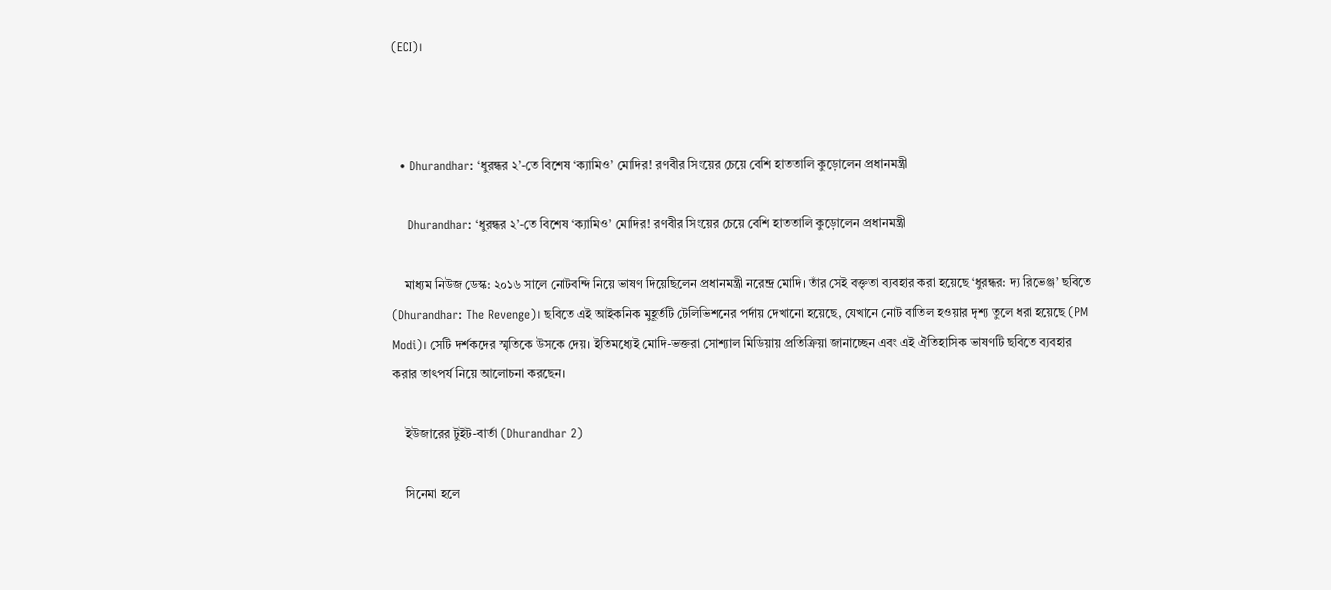(ECI)।



  • Dhurandhar: ‘ধুরন্ধর ২’-তে বিশেষ ‘ক্যামিও’ মোদির! রণবীর সিংয়ের চেয়ে বেশি হাততালি কুড়োলেন প্রধানমন্ত্রী

    Dhurandhar: ‘ধুরন্ধর ২’-তে বিশেষ ‘ক্যামিও’ মোদির! রণবীর সিংয়ের চেয়ে বেশি হাততালি কুড়োলেন প্রধানমন্ত্রী

    মাধ্যম নিউজ ডেস্ক: ২০১৬ সালে নোটবন্দি নিয়ে ভাষণ দিয়েছিলেন প্রধানমন্ত্রী নরেন্দ্র মোদি। তাঁর সেই বক্তৃতা ব্যবহার করা হয়েছে ‘ধুরন্ধর: দ্য রিভেঞ্জ’ ছবিতে (Dhurandhar: The Revenge)। ছবিতে এই আইকনিক মুহূর্তটি টেলিভিশনের পর্দায় দেখানো হয়েছে, যেখানে নোট বাতিল হওয়ার দৃশ্য তুলে ধরা হয়েছে (PM Modi)। সেটি দর্শকদের স্মৃতিকে উসকে দেয়। ইতিমধ্যেই মোদি-ভক্তরা সোশ্যাল মিডিয়ায় প্রতিক্রিয়া জানাচ্ছেন এবং এই ঐতিহাসিক ভাষণটি ছবিতে ব্যবহার করার তাৎপর্য নিয়ে আলোচনা করছেন।

    ইউজারের টুইট-বার্তা (Dhurandhar 2)

    সিনেমা হলে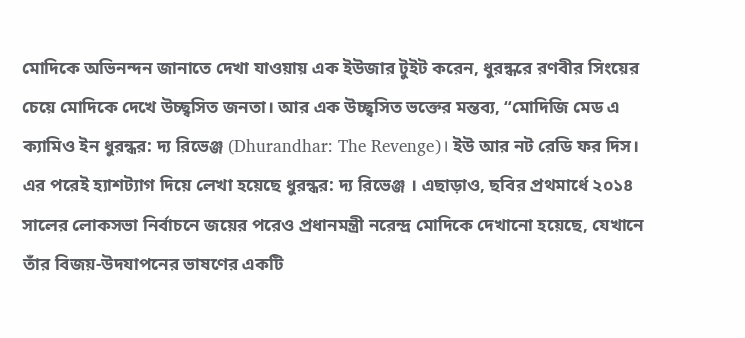মোদিকে অভিনন্দন জানাতে দেখা যাওয়ায় এক ইউজার টুইট করেন, ধুরন্ধরে রণবীর সিংয়ের চেয়ে মোদিকে দেখে উচ্ছ্বসিত জনতা। আর এক উচ্ছ্বসিত ভক্তের মন্তব্য, “মোদিজি মেড এ ক্যামিও ইন ধুরন্ধর: দ্য রিভেঞ্জ (Dhurandhar: The Revenge)। ইউ আর নট রেডি ফর দিস। এর পরেই হ্যাশট্যাগ দিয়ে লেখা হয়েছে ধুরন্ধর: দ্য রিভেঞ্জ । এছাড়াও, ছবির প্রথমার্ধে ২০১৪ সালের লোকসভা নির্বাচনে জয়ের পরেও প্রধানমন্ত্রী নরেন্দ্র মোদিকে দেখানো হয়েছে, যেখানে তাঁর বিজয়-উদযাপনের ভাষণের একটি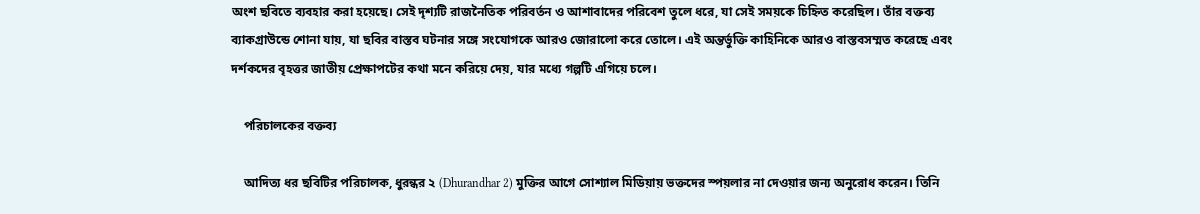অংশ ছবিতে ব্যবহার করা হয়েছে। সেই দৃশ্যটি রাজনৈতিক পরিবর্তন ও আশাবাদের পরিবেশ তুলে ধরে, যা সেই সময়কে চিহ্নিত করেছিল। তাঁর বক্তব্য ব্যাকগ্রাউন্ডে শোনা যায়, যা ছবির বাস্তব ঘটনার সঙ্গে সংযোগকে আরও জোরালো করে তোলে। এই অন্তর্ভুক্তি কাহিনিকে আরও বাস্তবসম্মত করেছে এবং দর্শকদের বৃহত্তর জাতীয় প্রেক্ষাপটের কথা মনে করিয়ে দেয়, যার মধ্যে গল্পটি এগিয়ে চলে।

    পরিচালকের বক্তব্য

    আদিত্য ধর ছবিটির পরিচালক, ধুরন্ধর ২ (Dhurandhar 2) মুক্তির আগে সোশ্যাল মিডিয়ায় ভক্তদের স্পয়লার না দেওয়ার জন্য অনুরোধ করেন। তিনি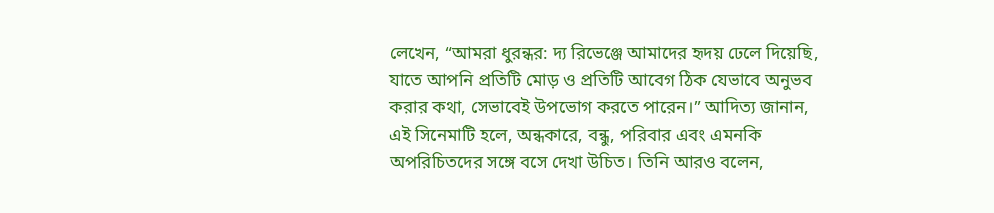লেখেন, “আমরা ধুরন্ধর: দ্য রিভেঞ্জে আমাদের হৃদয় ঢেলে দিয়েছি, যাতে আপনি প্রতিটি মোড় ও প্রতিটি আবেগ ঠিক যেভাবে অনুভব করার কথা, সেভাবেই উপভোগ করতে পারেন।” আদিত্য জানান, এই সিনেমাটি হলে, অন্ধকারে, বন্ধু, পরিবার এবং এমনকি অপরিচিতদের সঙ্গে বসে দেখা উচিত। তিনি আরও বলেন,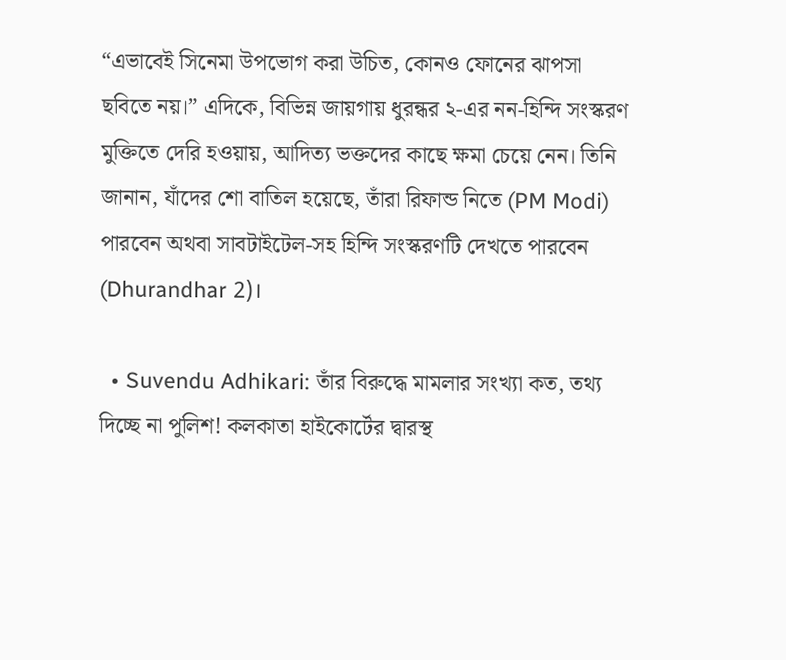“এভাবেই সিনেমা উপভোগ করা উচিত, কোনও ফোনের ঝাপসা ছবিতে নয়।” এদিকে, বিভিন্ন জায়গায় ধুরন্ধর ২-এর নন-হিন্দি সংস্করণ মুক্তিতে দেরি হওয়ায়, আদিত্য ভক্তদের কাছে ক্ষমা চেয়ে নেন। তিনি জানান, যাঁদের শো বাতিল হয়েছে, তাঁরা রিফান্ড নিতে (PM Modi) পারবেন অথবা সাবটাইটেল-সহ হিন্দি সংস্করণটি দেখতে পারবেন (Dhurandhar 2)।

  • Suvendu Adhikari: তাঁর বিরুদ্ধে মামলার সংখ্যা কত, তথ্য দিচ্ছে না পুলিশ! কলকাতা হাইকোর্টের দ্বারস্থ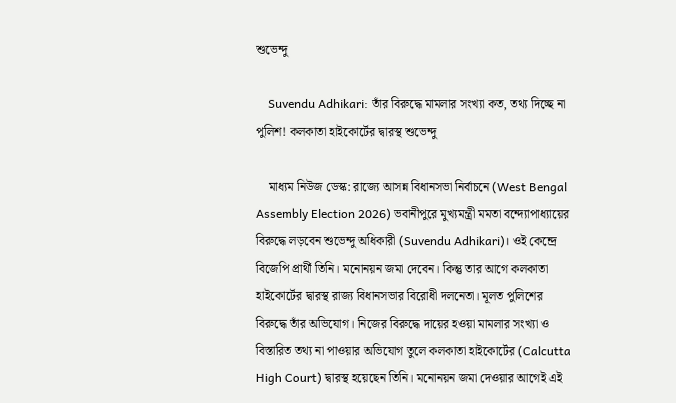শুভেন্দু

    Suvendu Adhikari: তাঁর বিরুদ্ধে মামলার সংখ্যা কত, তথ্য দিচ্ছে না পুলিশ! কলকাতা হাইকোর্টের দ্বারস্থ শুভেন্দু

    মাধ্যম নিউজ ডেস্ক: রাজ্যে আসন্ন বিধানসভা নির্বাচনে (West Bengal Assembly Election 2026) ভবানীপুরে মুখ্যমন্ত্রী মমতা বন্দ্যোপাধ্যায়ের বিরুদ্ধে লড়বেন শুভেন্দু অধিকারী (Suvendu Adhikari)। ওই কেন্দ্রে বিজেপি প্রার্থী তিনি। মনোনয়ন জমা দেবেন। কিন্তু তার আগে কলকাতা হাইকোর্টের দ্বারস্থ রাজ্য বিধানসভার বিরোধী দলনেতা। মূলত পুলিশের বিরুদ্ধে তাঁর অভিযোগ। নিজের বিরুদ্ধে দায়ের হওয়া মামলার সংখ্যা ও বিস্তারিত তথ্য না পাওয়ার অভিযোগ তুলে কলকাতা হাইকোর্টের (Calcutta High Court) দ্বারস্থ হয়েছেন তিনি। মনোনয়ন জমা দেওয়ার আগেই এই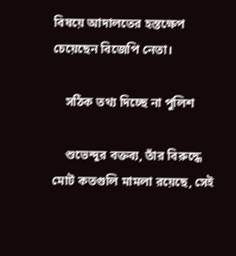বিষয়ে আদালতের হস্তক্ষেপ চেয়েছেন বিজেপি নেতা।

    সঠিক তথ্য দিচ্ছে না পুলিশ

    শুভেন্দুর বক্তব্য, তাঁর বিরুদ্ধে মোট কতগুলি মামলা রয়েছে, সেই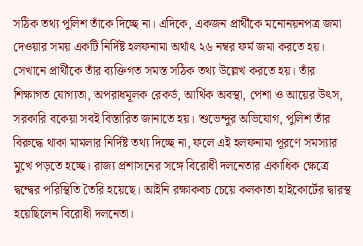সঠিক তথ্য পুলিশ তাঁকে দিচ্ছে না। এদিকে, একজন প্রার্থীকে মনোনয়নপত্র জমা দেওয়ার সময় একটি নির্দিষ্ট হলফনামা অর্থাৎ ২৬ নম্বর ফর্ম জমা করতে হয়। সেখানে প্রার্থীকে তাঁর ব্যক্তিগত সমস্ত সঠিক তথ্য উল্লেখ করতে হয়। তাঁর শিক্ষাগত যোগ্যতা, অপরাধমূলক রেকর্ড, আর্থিক অবস্থা, পেশা ও আয়ের উৎস, সরকারি বকেয়া সবই বিস্তারিত জানাতে হয়। শুভেন্দুর অভিযোগ, পুলিশ তাঁর বিরুদ্ধে থাকা মামলার নির্দিষ্ট তথ্য দিচ্ছে না, ফলে এই হলফনামা পূরণে সমস্যার মুখে পড়তে হচ্ছে। রাজ্য প্রশাসনের সঙ্গে বিরোধী দলনেতার একাধিক ক্ষেত্রে দ্বন্দ্বের পরিস্থিতি তৈরি হয়েছে। আইনি রক্ষাকবচ চেয়ে কলকাতা হাইকোর্টের দ্বারস্থ হয়েছিলেন বিরোধী দলনেতা।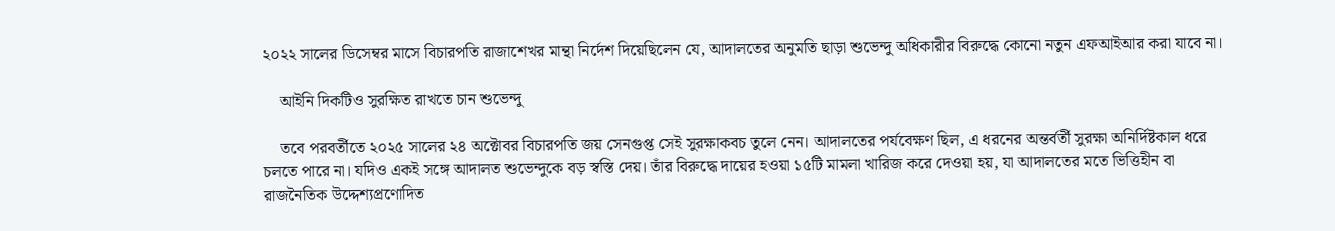২০২২ সালের ডিসেম্বর মাসে বিচারপতি রাজাশেখর মান্থা নির্দেশ দিয়েছিলেন যে, আদালতের অনুমতি ছাড়া শুভেন্দু অধিকারীর বিরুদ্ধে কোনো নতুন এফআইআর করা যাবে না।

    আইনি দিকটিও সুরক্ষিত রাখতে চান শুভেন্দু

    তবে পরবর্তীতে ২০২৫ সালের ২৪ অক্টোবর বিচারপতি জয় সেনগুপ্ত সেই সুরক্ষাকবচ তুলে নেন। আদালতের পর্যবেক্ষণ ছিল, এ ধরনের অন্তর্বর্তী সুরক্ষা অনির্দিষ্টকাল ধরে চলতে পারে না। যদিও একই সঙ্গে আদালত শুভেন্দুকে বড় স্বস্তি দেয়। তাঁর বিরুদ্ধে দায়ের হওয়া ১৫টি মামলা খারিজ করে দেওয়া হয়, যা আদালতের মতে ভিত্তিহীন বা রাজনৈতিক উদ্দেশ্যপ্রণোদিত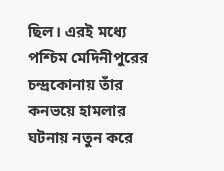ছিল। এরই মধ্যে পশ্চিম মেদিনীপুরের চন্দ্রকোনায় তাঁর কনভয়ে হামলার ঘটনায় নতুন করে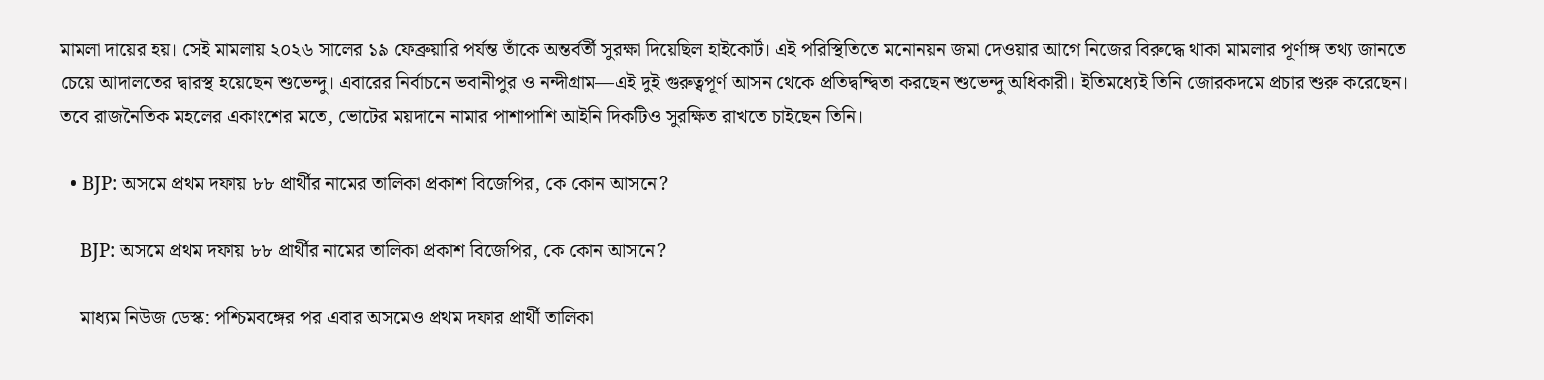মামলা দায়ের হয়। সেই মামলায় ২০২৬ সালের ১৯ ফেব্রুয়ারি পর্যন্ত তাঁকে অন্তর্বর্তী সুরক্ষা দিয়েছিল হাইকোর্ট। এই পরিস্থিতিতে মনোনয়ন জমা দেওয়ার আগে নিজের বিরুদ্ধে থাকা মামলার পূর্ণাঙ্গ তথ্য জানতে চেয়ে আদালতের দ্বারস্থ হয়েছেন শুভেন্দু। এবারের নির্বাচনে ভবানীপুর ও নন্দীগ্রাম—এই দুই গুরুত্বপূর্ণ আসন থেকে প্রতিদ্বন্দ্বিতা করছেন শুভেন্দু অধিকারী। ইতিমধ্যেই তিনি জোরকদমে প্রচার শুরু করেছেন। তবে রাজনৈতিক মহলের একাংশের মতে, ভোটের ময়দানে নামার পাশাপাশি আইনি দিকটিও সুরক্ষিত রাখতে চাইছেন তিনি।

  • BJP: অসমে প্রথম দফায় ৮৮ প্রার্থীর নামের তালিকা প্রকাশ বিজেপির, কে কোন আসনে?

    BJP: অসমে প্রথম দফায় ৮৮ প্রার্থীর নামের তালিকা প্রকাশ বিজেপির, কে কোন আসনে?

    মাধ্যম নিউজ ডেস্ক: পশ্চিমবঙ্গের পর এবার অসমেও প্রথম দফার প্রার্থী তালিকা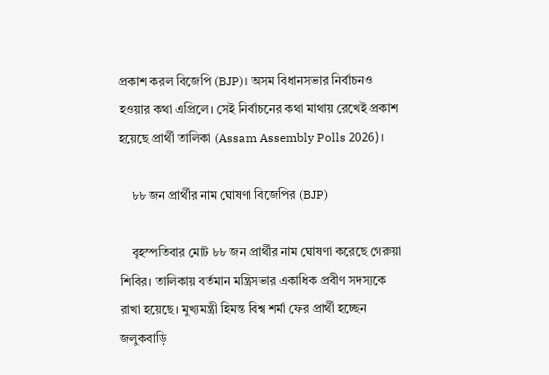প্রকাশ করল বিজেপি (BJP)। অসম বিধানসভার নির্বাচনও হওয়ার কথা এপ্রিলে। সেই নির্বাচনের কথা মাথায় রেখেই প্রকাশ হয়েছে প্রার্থী তালিকা (Assam Assembly Polls 2026)।

    ৮৮ জন প্রার্থীর নাম ঘোষণা বিজেপির (BJP)

    বৃহস্পতিবার মোট ৮৮ জন প্রার্থীর নাম ঘোষণা করেছে গেরুয়া শিবির। তালিকায় বর্তমান মন্ত্রিসভার একাধিক প্রবীণ সদস্যকে রাখা হয়েছে। মুখ্যমন্ত্রী হিমন্ত বিশ্ব শর্মা ফের প্রার্থী হচ্ছেন জলুকবাড়ি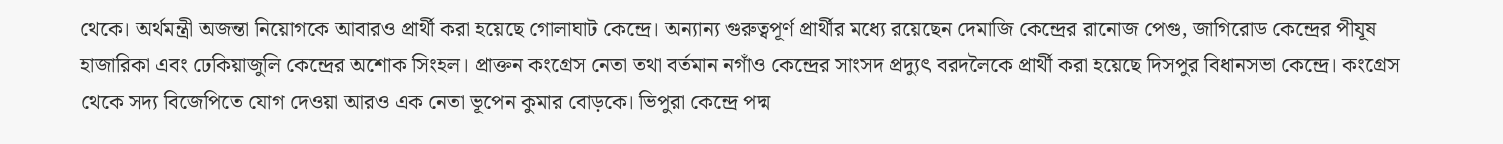থেকে। অর্থমন্ত্রী অজন্তা নিয়োগকে আবারও প্রার্থী করা হয়েছে গোলাঘাট কেন্দ্রে। অন্যান্য গুরুত্বপূর্ণ প্রার্থীর মধ্যে রয়েছেন দেমাজি কেন্দ্রের রানোজ পেগু, জাগিরোড কেন্দ্রের পীযূষ হাজারিকা এবং ঢেকিয়াজুলি কেন্দ্রের অশোক সিংহল। প্রাক্তন কংগ্রেস নেতা তথা বর্তমান নগাঁও কেন্দ্রের সাংসদ প্রদ্যুৎ বরদলৈকে প্রার্থী করা হয়েছে দিসপুর বিধানসভা কেন্দ্রে। কংগ্রেস থেকে সদ্য বিজেপিতে যোগ দেওয়া আরও এক নেতা ভূপেন কুমার বোড়কে। ভিপুরা কেন্দ্রে পদ্ম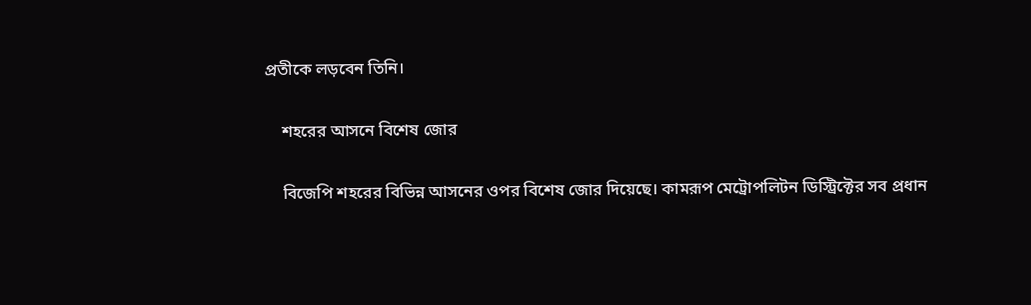প্রতীকে লড়বেন তিনি।

    শহরের আসনে বিশেষ জোর

    বিজেপি শহরের বিভিন্ন আসনের ওপর বিশেষ জোর দিয়েছে। কামরূপ মেট্রোপলিটন ডিস্ট্রিক্টের সব প্রধান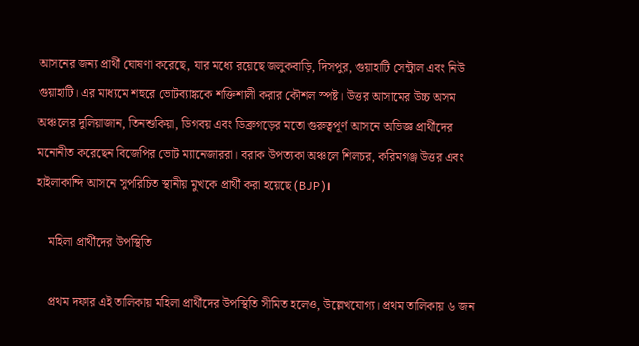আসনের জন্য প্রার্থী ঘোষণা করেছে, যার মধ্যে রয়েছে জলুকবাড়ি, দিসপুর, গুয়াহাটি সেন্ট্রাল এবং নিউ গুয়াহাটি। এর মাধ্যমে শহুরে ভোটব্যাঙ্ককে শক্তিশালী করার কৌশল স্পষ্ট। উত্তর আসামের উচ্চ অসম অঞ্চলের দুলিয়াজান, তিনশুকিয়া, ডিগবয় এবং ডিব্রুগড়ের মতো গুরুত্বপূর্ণ আসনে অভিজ্ঞ প্রার্থীদের মনোনীত করেছেন বিজেপির ভোট ম্যানেজাররা। বরাক উপত্যকা অঞ্চলে শিলচর, করিমগঞ্জ উত্তর এবং হাইলাকান্দি আসনে সুপরিচিত স্থানীয় মুখকে প্রার্থী করা হয়েছে (BJP)।

    মহিলা প্রার্থীদের উপস্থিতি

    প্রথম দফার এই তালিকায় মহিলা প্রার্থীদের উপস্থিতি সীমিত হলেও, উল্লেখযোগ্য। প্রথম তালিকায় ৬ জন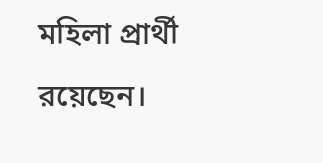মহিলা প্রার্থী রয়েছেন।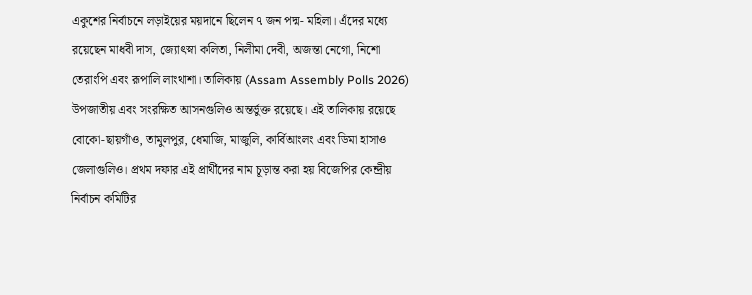একুশের নির্বাচনে লড়াইয়ের ময়দানে ছিলেন ৭ জন পদ্ম- মহিলা। এঁদের মধ্যে রয়েছেন মাধবী দাস, জ্যোৎস্না কলিতা, নিলীমা দেবী, অজন্তা নেগো, নিশো তেরাংপি এবং রূপালি লাংথাশা। তালিকায় (Assam Assembly Polls 2026) উপজাতীয় এবং সংরক্ষিত আসনগুলিও অন্তর্ভুক্ত রয়েছে। এই তালিকায় রয়েছে বোকো-ছায়গাঁও, তামুলপুর, ধেমাজি, মাজুলি, কার্বিআংলং এবং ডিমা হাসাও জেলাগুলিও। প্রথম দফার এই প্রার্থীদের নাম চূড়ান্ত করা হয় বিজেপির কেন্দ্রীয় নির্বাচন কমিটির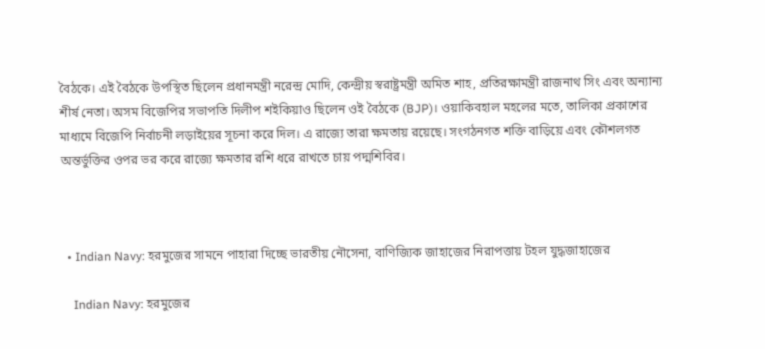বৈঠকে। এই বৈঠকে উপস্থিত ছিলেন প্রধানমন্ত্রী নরেন্দ্র মোদি, কেন্দ্রীয় স্বরাষ্ট্রমন্ত্রী অমিত শাহ, প্রতিরক্ষামন্ত্রী রাজনাথ সিং এবং অন্যান্য শীর্ষ নেতা। অসম বিজেপির সভাপতি দিলীপ শইকিয়াও ছিলেন ওই বৈঠকে (BJP)। ওয়াকিবহাল মহলের মতে, তালিকা প্রকাশের মাধ্যমে বিজেপি নির্বাচনী লড়াইয়ের সূচনা করে দিল। এ রাজ্যে তারা ক্ষমতায় রয়েছে। সংগঠনগত শক্তি বাড়িয়ে এবং কৌশলগত অন্তর্ভুক্তির ওপর ভর করে রাজ্যে ক্ষমতার রশি ধরে রাখতে চায় পদ্মশিবির।



  • Indian Navy: হরমুজের সামনে পাহারা দিচ্ছে ভারতীয় নৌসেনা, বাণিজ্যিক জাহাজের নিরাপত্তায় টহল যুদ্ধজাহাজের

    Indian Navy: হরমুজের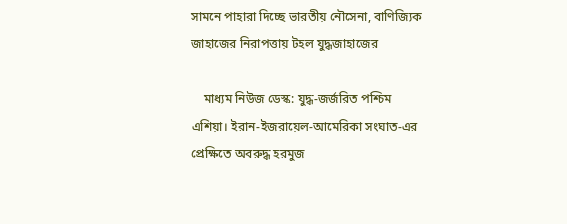সামনে পাহারা দিচ্ছে ভারতীয় নৌসেনা, বাণিজ্যিক জাহাজের নিরাপত্তায় টহল যুদ্ধজাহাজের

    মাধ্যম নিউজ ডেস্ক: যুদ্ধ-জর্জরিত পশ্চিম এশিয়া। ইরান-ইজরায়েল-আমেরিকা সংঘাত-এর প্রেক্ষিতে অবরুদ্ধ হরমুজ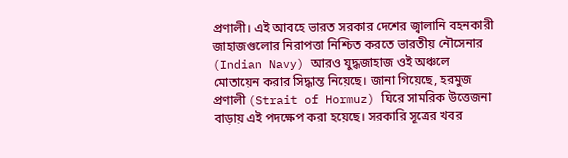প্রণালী। এই আবহে ভারত সরকার দেশের জ্বালানি বহনকারী জাহাজগুলোর নিরাপত্তা নিশ্চিত করতে ভারতীয় নৌসেনার (Indian Navy) আরও যুদ্ধজাহাজ ওই অঞ্চলে মোতায়েন করার সিদ্ধান্ত নিয়েছে। জানা গিয়েছে, হরমুজ প্রণালী (Strait of Hormuz) ঘিরে সামরিক উত্তেজনা বাড়ায় এই পদক্ষেপ করা হয়েছে। সরকারি সূত্রের খবর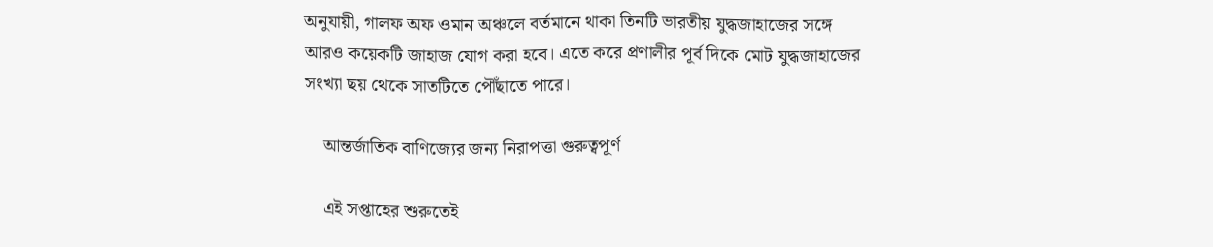অনুযায়ী, গালফ অফ ওমান অঞ্চলে বর্তমানে থাকা তিনটি ভারতীয় যুদ্ধজাহাজের সঙ্গে আরও কয়েকটি জাহাজ যোগ করা হবে। এতে করে প্রণালীর পূর্ব দিকে মোট যুদ্ধজাহাজের সংখ্যা ছয় থেকে সাতটিতে পৌঁছাতে পারে।

    আন্তর্জাতিক বাণিজ্যের জন্য নিরাপত্তা গুরুত্বপূর্ণ

    এই সপ্তাহের শুরুতেই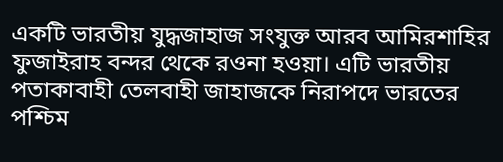একটি ভারতীয় যুদ্ধজাহাজ সংযুক্ত আরব আমিরশাহির ফুজাইরাহ বন্দর থেকে রওনা হওয়া। এটি ভারতীয় পতাকাবাহী তেলবাহী জাহাজকে নিরাপদে ভারতের পশ্চিম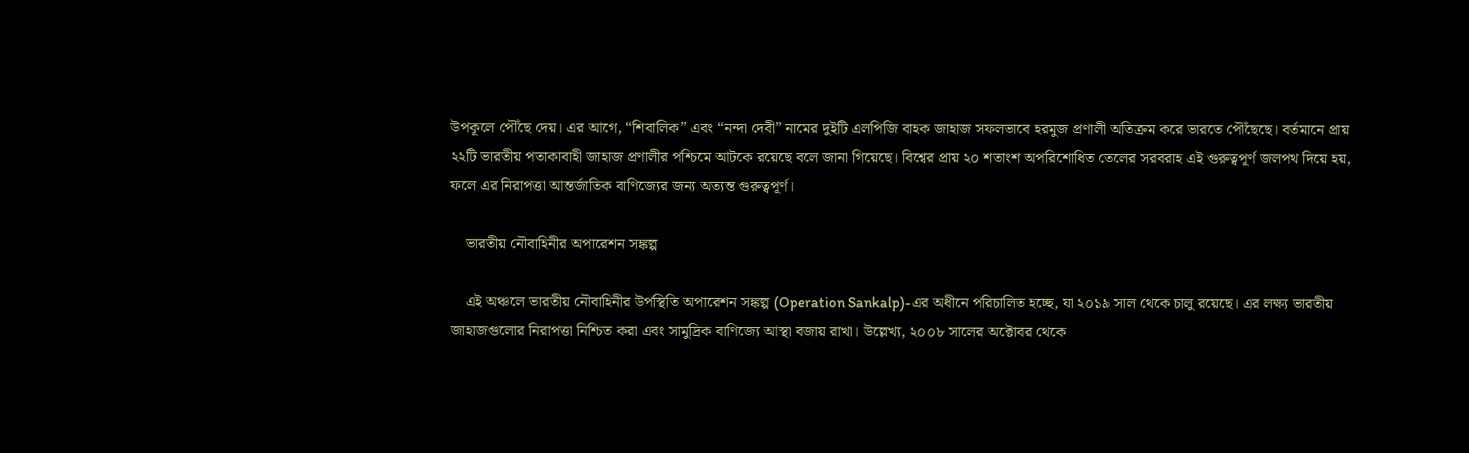উপকূলে পৌঁছে দেয়। এর আগে, “শিবালিক” এবং “নন্দা দেবী” নামের দুইটি এলপিজি বাহক জাহাজ সফলভাবে হরমুজ প্রণালী অতিক্রম করে ভারতে পৌঁছেছে। বর্তমানে প্রায় ২২টি ভারতীয় পতাকাবাহী জাহাজ প্রণালীর পশ্চিমে আটকে রয়েছে বলে জানা গিয়েছে। বিশ্বের প্রায় ২০ শতাংশ অপরিশোধিত তেলের সরবরাহ এই গুরুত্বপূর্ণ জলপথ দিয়ে হয়, ফলে এর নিরাপত্তা আন্তর্জাতিক বাণিজ্যের জন্য অত্যন্ত গুরুত্বপূর্ণ।

    ভারতীয় নৌবাহিনীর অপারেশন সঙ্কল্প

    এই অঞ্চলে ভারতীয় নৌবাহিনীর উপস্থিতি অপারেশন সঙ্কল্প (Operation Sankalp)-এর অধীনে পরিচালিত হচ্ছে, যা ২০১৯ সাল থেকে চালু রয়েছে। এর লক্ষ্য ভারতীয় জাহাজগুলোর নিরাপত্তা নিশ্চিত করা এবং সামুদ্রিক বাণিজ্যে আস্থা বজায় রাখা। উল্লেখ্য, ২০০৮ সালের অক্টোবর থেকে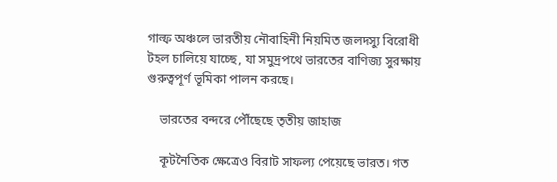গাল্ফ অঞ্চলে ভারতীয় নৌবাহিনী নিয়মিত জলদস্যু বিরোধী টহল চালিয়ে যাচ্ছে, যা সমুদ্রপথে ভারতের বাণিজ্য সুরক্ষায় গুরুত্বপূর্ণ ভূমিকা পালন করছে।

    ভারতের বন্দরে পৌঁছেছে তৃতীয় জাহাজ

    কূটনৈতিক ক্ষেত্রেও বিরাট সাফল্য পেয়েছে ভারত। গত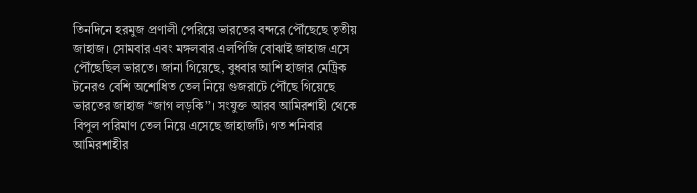তিনদিনে হরমুজ প্রণালী পেরিয়ে ভারতের বন্দরে পৌঁছেছে তৃতীয় জাহাজ। সোমবার এবং মঙ্গলবার এলপিজি বোঝাই জাহাজ এসে পৌঁছেছিল ভারতে। জানা গিয়েছে, বুধবার আশি হাজার মেট্রিক টনেরও বেশি অশোধিত তেল নিয়ে গুজরাটে পৌঁছে গিয়েছে ভারতের জাহাজ ‘‘জাগ লড়কি’’। সংযুক্ত আরব আমিরশাহী থেকে বিপুল পরিমাণ তেল নিয়ে এসেছে জাহাজটি। গত শনিবার আমিরশাহীর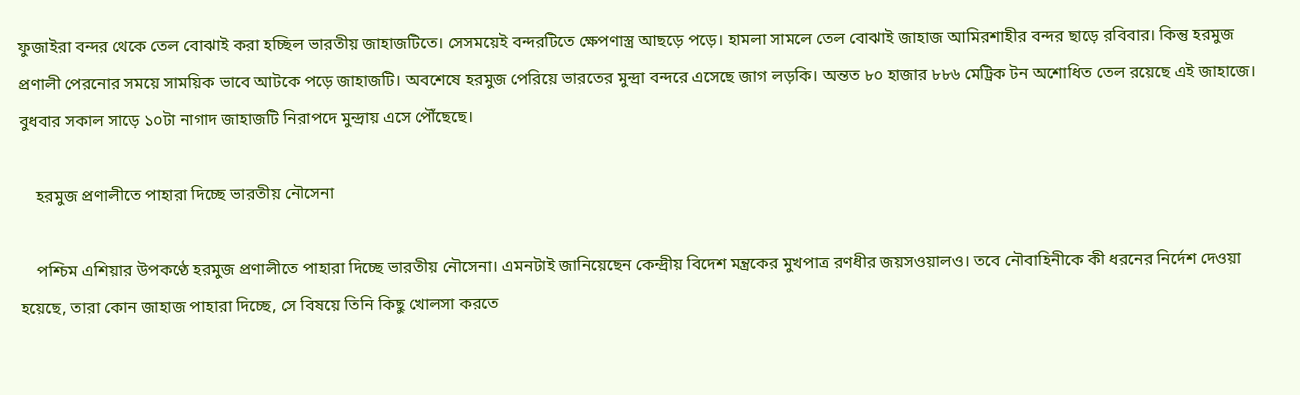ফুজাইরা বন্দর থেকে তেল বোঝাই করা হচ্ছিল ভারতীয় জাহাজটিতে। সেসময়েই বন্দরটিতে ক্ষেপণাস্ত্র আছড়ে পড়ে। হামলা সামলে তেল বোঝাই জাহাজ আমিরশাহীর বন্দর ছাড়ে রবিবার। কিন্তু হরমুজ প্রণালী পেরনোর সময়ে সাময়িক ভাবে আটকে পড়ে জাহাজটি। অবশেষে হরমুজ পেরিয়ে ভারতের মুন্দ্রা বন্দরে এসেছে জাগ লড়কি। অন্তত ৮০ হাজার ৮৮৬ মেট্রিক টন অশোধিত তেল রয়েছে এই জাহাজে। বুধবার সকাল সাড়ে ১০টা নাগাদ জাহাজটি নিরাপদে মুন্দ্রায় এসে পৌঁছেছে।

    হরমুজ প্রণালীতে পাহারা দিচ্ছে ভারতীয় নৌসেনা

    পশ্চিম এশিয়ার উপকণ্ঠে হরমুজ প্রণালীতে পাহারা দিচ্ছে ভারতীয় নৌসেনা। এমনটাই জানিয়েছেন কেন্দ্রীয় বিদেশ মন্ত্রকের মুখপাত্র রণধীর জয়সওয়ালও। তবে নৌবাহিনীকে কী ধরনের নির্দেশ দেওয়া হয়েছে, তারা কোন জাহাজ পাহারা দিচ্ছে, সে বিষয়ে তিনি কিছু খোলসা করতে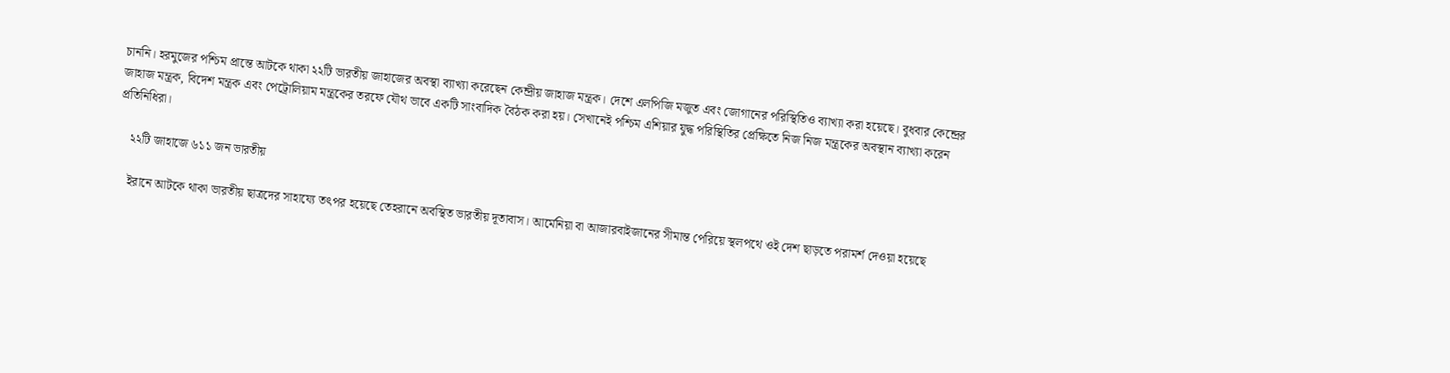চাননি। হরমুজের পশ্চিম প্রান্তে আটকে থাকা ২২টি ভারতীয় জাহাজের অবস্থা ব্যাখ্যা করেছেন কেন্দ্রীয় জাহাজ মন্ত্রক। দেশে এলপিজি মজুত এবং জোগানের পরিস্থিতিও ব্যাখ্যা করা হয়েছে। বুধবার কেন্দ্রের জাহাজ মন্ত্রক, বিদেশ মন্ত্রক এবং পেট্রোলিয়াম মন্ত্রকের তরফে যৌথ ভাবে একটি সাংবাদিক বৈঠক করা হয়। সেখানেই পশ্চিম এশিয়ার যুদ্ধ পরিস্থিতির প্রেক্ষিতে নিজ নিজ মন্ত্রকের অবস্থান ব্যাখ্যা করেন প্রতিনিধিরা।

    ২২টি জাহাজে ৬১১ জন ভারতীয়

    ইরানে আটকে থাকা ভারতীয় ছাত্রদের সাহায্যে তৎপর হয়েছে তেহরানে অবস্থিত ভারতীয় দূতাবাস। আর্মেনিয়া বা আজারবাইজানের সীমান্ত পেরিয়ে স্থলপথে ওই দেশ ছাড়তে পরামর্শ দেওয়া হয়েছে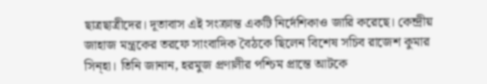ছাত্রছাত্রীদের। দূতাবাস এই সংক্রান্ত একটি নির্দেশিকাও জারি করেছে। কেন্দ্রীয় জাহাজ মন্ত্রকের তরফে সাংবাদিক বৈঠকে ছিলেন বিশেষ সচিব রাজেশ কুমার সিন্‌হা। তিনি জানান, হরমুজ প্রণালীর পশ্চিম প্রান্তে আটকে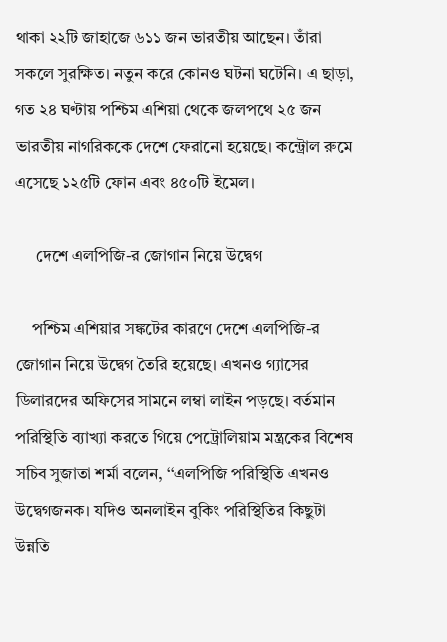থাকা ২২টি জাহাজে ৬১১ জন ভারতীয় আছেন। তাঁরা সকলে সুরক্ষিত। নতুন করে কোনও ঘটনা ঘটেনি। এ ছাড়া, গত ২৪ ঘণ্টায় পশ্চিম এশিয়া থেকে জলপথে ২৫ জন ভারতীয় নাগরিককে দেশে ফেরানো হয়েছে। কন্ট্রোল রুমে এসেছে ১২৫টি ফোন এবং ৪৫০টি ইমেল।

     দেশে এলপিজি-র জোগান নিয়ে উদ্বেগ

    পশ্চিম এশিয়ার সঙ্কটের কারণে দেশে এলপিজি-র জোগান নিয়ে উদ্বেগ তৈরি হয়েছে। এখনও গ্যাসের ডিলারদের অফিসের সামনে লম্বা লাইন পড়ছে। বর্তমান পরিস্থিতি ব্যাখ্যা করতে গিয়ে পেট্রোলিয়াম মন্ত্রকের বিশেষ সচিব সুজাতা শর্মা বলেন, ‘‘এলপিজি পরিস্থিতি এখনও উদ্বেগজনক। যদিও অনলাইন বুকিং পরিস্থিতির কিছুটা উন্নতি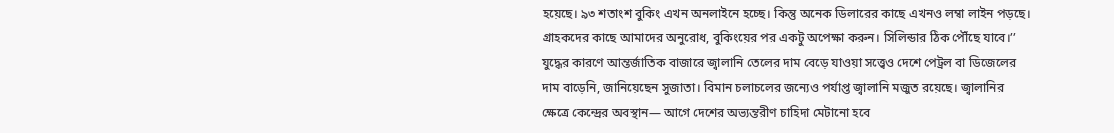হয়েছে। ৯৩ শতাংশ বুকিং এখন অনলাইনে হচ্ছে। কিন্তু অনেক ডিলারের কাছে এখনও লম্বা লাইন পড়ছে। গ্রাহকদের কাছে আমাদের অনুরোধ, বুকিংয়ের পর একটু অপেক্ষা করুন। সিলিন্ডার ঠিক পৌঁছে যাবে।’’ যুদ্ধের কারণে আন্তর্জাতিক বাজারে জ্বালানি তেলের দাম বেড়ে যাওয়া সত্ত্বেও দেশে পেট্রল বা ডিজেলের দাম বাড়েনি, জানিয়েছেন সুজাতা। বিমান চলাচলের জন্যেও পর্যাপ্ত জ্বালানি মজুত রয়েছে। জ্বালানির ক্ষেত্রে কেন্দ্রের অবস্থান— আগে দেশের অভ্যন্তরীণ চাহিদা মেটানো হবে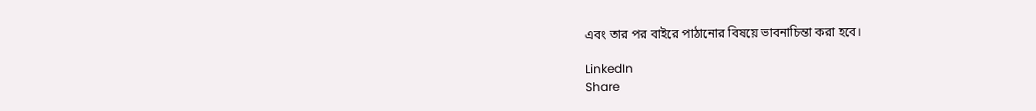এবং তার পর বাইরে পাঠানোর বিষয়ে ভাবনাচিন্তা করা হবে।

LinkedIn
Share